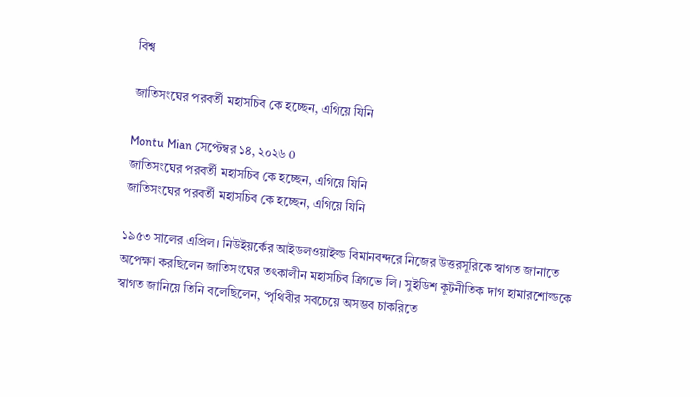বিশ্ব

জাতিসংঘের পরবর্তী মহাসচিব কে হচ্ছেন, এগিয়ে যিনি

Montu Mian সেপ্টেম্বর ১৪, ২০২৬ 0
জাতিসংঘের পরবর্তী মহাসচিব কে হচ্ছেন, এগিয়ে যিনি
জাতিসংঘের পরবর্তী মহাসচিব কে হচ্ছেন, এগিয়ে যিনি

১৯৫৩ সালের এপ্রিল। নিউইয়র্কের আইডলওয়াইল্ড বিমানবন্দরে নিজের উত্তরসূরিকে স্বাগত জানাতে অপেক্ষা করছিলেন জাতিসংঘের তৎকালীন মহাসচিব ত্রিগভে লি। সুইডিশ কূটনীতিক দাগ হামারশোল্ডকে স্বাগত জানিয়ে তিনি বলেছিলেন, ‘পৃথিবীর সবচেয়ে অসম্ভব চাকরিতে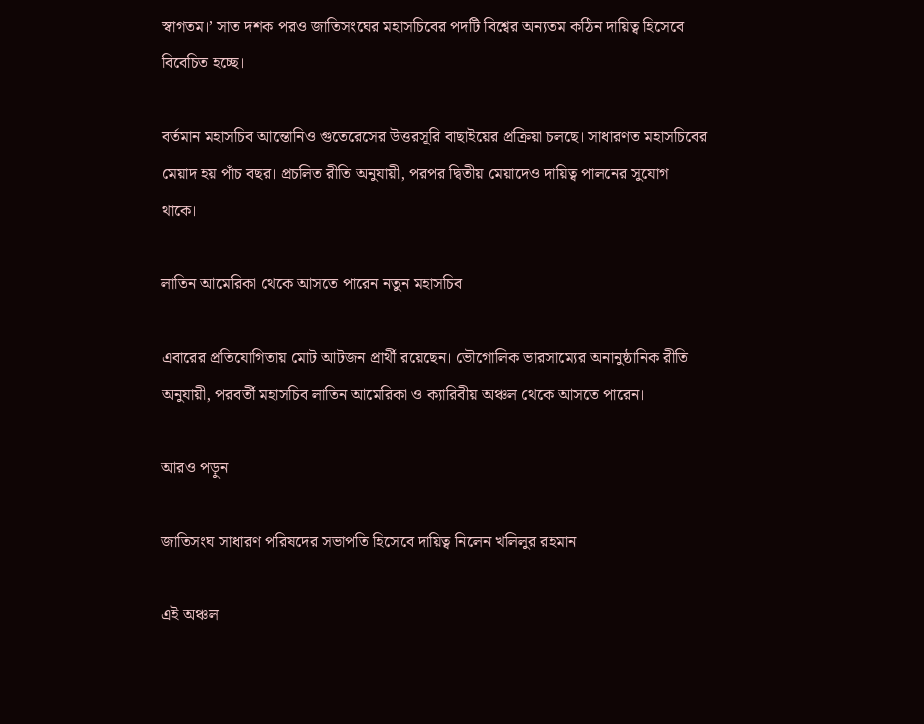স্বাগতম।’ সাত দশক পরও জাতিসংঘের মহাসচিবের পদটি বিশ্বের অন্যতম কঠিন দায়িত্ব হিসেবে বিবেচিত হচ্ছে।

বর্তমান মহাসচিব আন্তোনিও গুতেরেসের উত্তরসূরি বাছাইয়ের প্রক্রিয়া চলছে। সাধারণত মহাসচিবের মেয়াদ হয় পাঁচ বছর। প্রচলিত রীতি অনুযায়ী, পরপর দ্বিতীয় মেয়াদেও দায়িত্ব পালনের সুযোগ থাকে।

লাতিন আমেরিকা থেকে আসতে পারেন নতুন মহাসচিব

এবারের প্রতিযোগিতায় মোট আটজন প্রার্থী রয়েছেন। ভৌগোলিক ভারসাম্যের অনানুষ্ঠানিক রীতি অনুযায়ী, পরবর্তী মহাসচিব লাতিন আমেরিকা ও ক্যারিবীয় অঞ্চল থেকে আসতে পারেন।

আরও পড়ুন

জাতিসংঘ সাধারণ পরিষদের সভাপতি হিসেবে দায়িত্ব নিলেন খলিলুর রহমান

এই অঞ্চল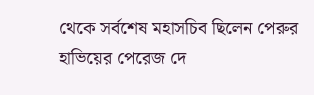থেকে সর্বশেষ মহাসচিব ছিলেন পেরুর হাভিয়ের পেরেজ দে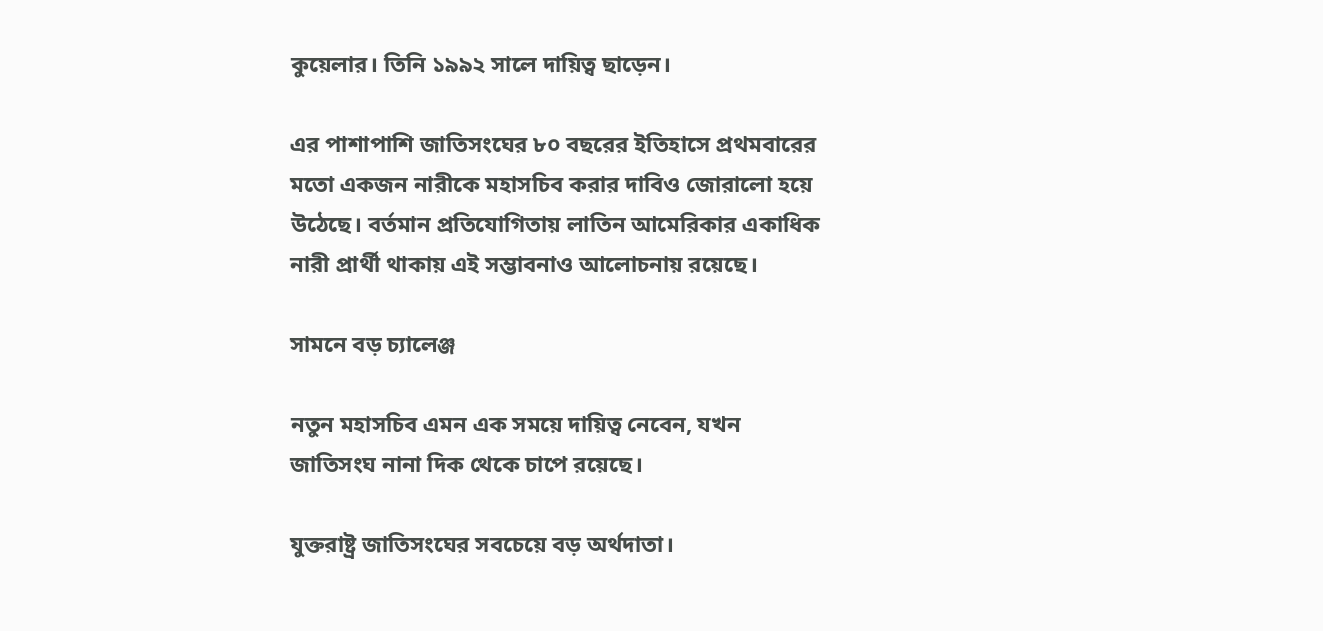কুয়েলার। তিনি ১৯৯২ সালে দায়িত্ব ছাড়েন।

এর পাশাপাশি জাতিসংঘের ৮০ বছরের ইতিহাসে প্রথমবারের মতো একজন নারীকে মহাসচিব করার দাবিও জোরালো হয়ে উঠেছে। বর্তমান প্রতিযোগিতায় লাতিন আমেরিকার একাধিক নারী প্রার্থী থাকায় এই সম্ভাবনাও আলোচনায় রয়েছে।

সামনে বড় চ্যালেঞ্জ

নতুন মহাসচিব এমন এক সময়ে দায়িত্ব নেবেন, যখন জাতিসংঘ নানা দিক থেকে চাপে রয়েছে।

যুক্তরাষ্ট্র জাতিসংঘের সবচেয়ে বড় অর্থদাতা।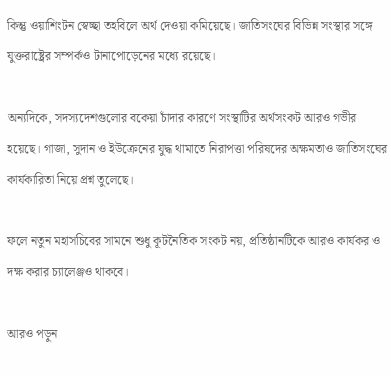কিন্তু ওয়াশিংটন স্বেচ্ছা তহবিলে অর্থ দেওয়া কমিয়েছে। জাতিসংঘের বিভিন্ন সংস্থার সঙ্গে যুক্তরাষ্ট্রের সম্পর্কও টানাপোড়েনের মধ্যে রয়েছে।

অন্যদিকে, সদস্যদেশগুলোর বকেয়া চাঁদার কারণে সংস্থাটির অর্থসংকট আরও গভীর হয়েছে। গাজা, সুদান ও ইউক্রেনের যুদ্ধ থামাতে নিরাপত্তা পরিষদের অক্ষমতাও জাতিসংঘের কার্যকারিতা নিয়ে প্রশ্ন তুলেছে।

ফলে নতুন মহাসচিবের সামনে শুধু কূটনৈতিক সংকট নয়, প্রতিষ্ঠানটিকে আরও কার্যকর ও দক্ষ করার চ্যালেঞ্জও থাকবে।

আরও পড়ুন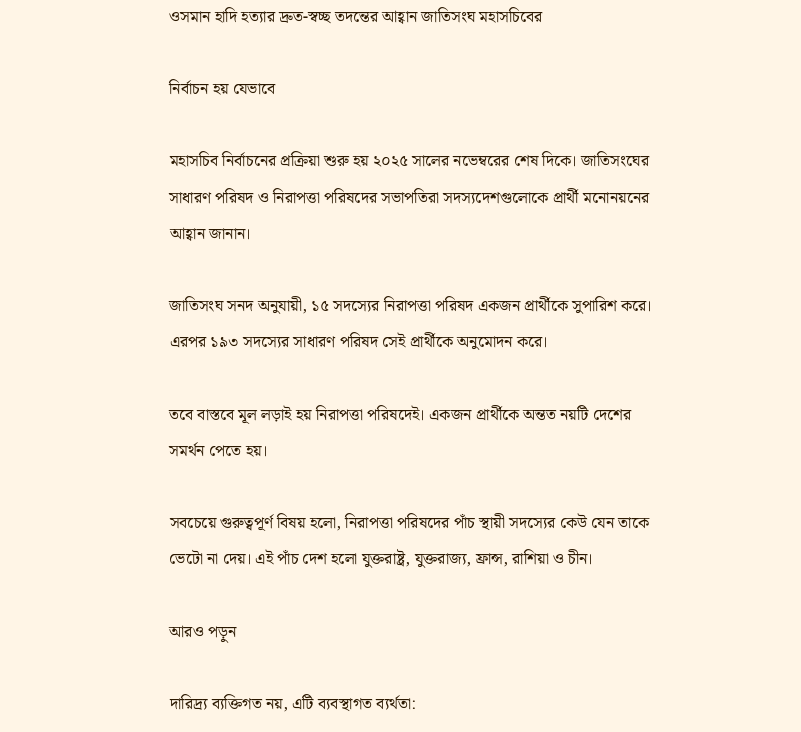ওসমান হাদি হত্যার দ্রুত-স্বচ্ছ তদন্তের আহ্বান জাতিসংঘ মহাসচিবের

নির্বাচন হয় যেভাবে

মহাসচিব নির্বাচনের প্রক্রিয়া শুরু হয় ২০২৫ সালের নভেম্বরের শেষ দিকে। জাতিসংঘের সাধারণ পরিষদ ও নিরাপত্তা পরিষদের সভাপতিরা সদস্যদেশগুলোকে প্রার্থী মনোনয়নের আহ্বান জানান।

জাতিসংঘ সনদ অনুযায়ী, ১৫ সদস্যের নিরাপত্তা পরিষদ একজন প্রার্থীকে সুপারিশ করে। এরপর ১৯৩ সদস্যের সাধারণ পরিষদ সেই প্রার্থীকে অনুমোদন করে।

তবে বাস্তবে মূল লড়াই হয় নিরাপত্তা পরিষদেই। একজন প্রার্থীকে অন্তত নয়টি দেশের সমর্থন পেতে হয়।

সবচেয়ে গুরুত্বপূর্ণ বিষয় হলো, নিরাপত্তা পরিষদের পাঁচ স্থায়ী সদস্যের কেউ যেন তাকে ভেটো না দেয়। এই পাঁচ দেশ হলো যুক্তরাষ্ট্র, যুক্তরাজ্য, ফ্রান্স, রাশিয়া ও চীন।

আরও পড়ুন

দারিদ্র্য ব্যক্তিগত নয়, এটি ব্যবস্থাগত ব্যর্থতা: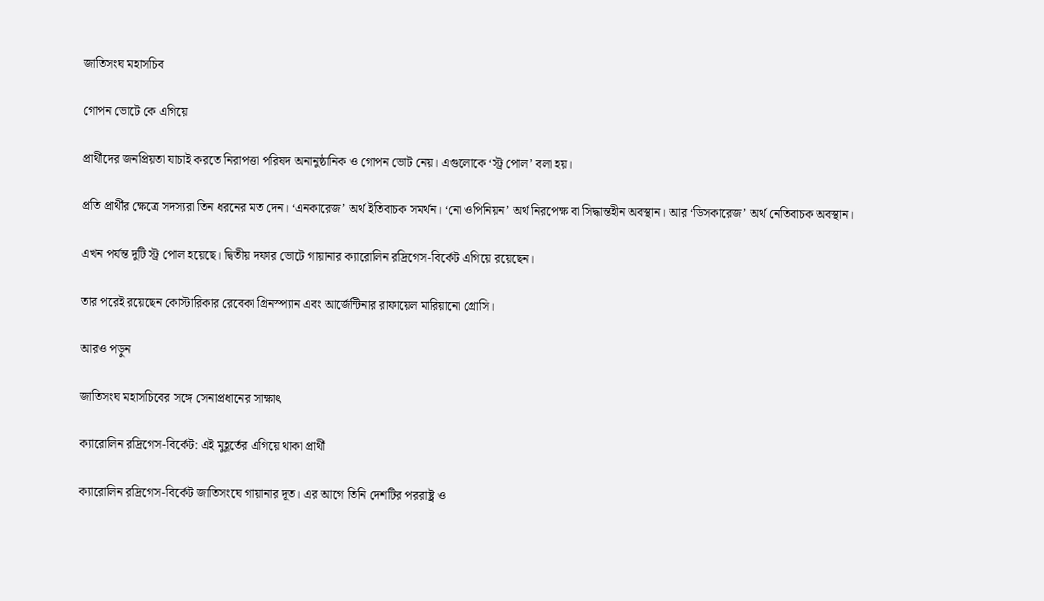জাতিসংঘ মহাসচিব

গোপন ভোটে কে এগিয়ে

প্রার্থীদের জনপ্রিয়তা যাচাই করতে নিরাপত্তা পরিষদ অনানুষ্ঠানিক ও গোপন ভোট নেয়। এগুলোকে ‘স্ট্র পোল’ বলা হয়।

প্রতি প্রার্থীর ক্ষেত্রে সদস্যরা তিন ধরনের মত দেন। ‘এনকারেজ’ অর্থ ইতিবাচক সমর্থন। ‘নো ওপিনিয়ন’ অর্থ নিরপেক্ষ বা সিদ্ধান্তহীন অবস্থান। আর ‘ডিসকারেজ’ অর্থ নেতিবাচক অবস্থান।

এখন পর্যন্ত দুটি স্ট্র পোল হয়েছে। দ্বিতীয় দফার ভোটে গায়ানার ক্যারোলিন রদ্রিগেস-বির্কেট এগিয়ে রয়েছেন।

তার পরেই রয়েছেন কোস্টারিকার রেবেকা গ্রিনস্প্যান এবং আর্জেন্টিনার রাফায়েল মারিয়ানো গ্রোসি।

আরও পড়ুন

জাতিসংঘ মহাসচিবের সঙ্গে সেনাপ্রধানের সাক্ষাৎ

ক্যারোলিন রদ্রিগেস-বির্কেট: এই মুহূর্তের এগিয়ে থাকা প্রার্থী

ক্যারোলিন রদ্রিগেস-বির্কেট জাতিসংঘে গায়ানার দূত। এর আগে তিনি দেশটির পররাষ্ট্র ও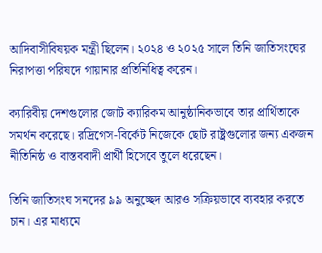আদিবাসীবিষয়ক মন্ত্রী ছিলেন। ২০২৪ ও ২০২৫ সালে তিনি জাতিসংঘের নিরাপত্তা পরিষদে গায়ানার প্রতিনিধিত্ব করেন।

ক্যারিবীয় দেশগুলোর জোট ক্যারিকম আনুষ্ঠানিকভাবে তার প্রার্থিতাকে সমর্থন করেছে। রদ্রিগেস-বির্কেট নিজেকে ছোট রাষ্ট্রগুলোর জন্য একজন নীতিনিষ্ঠ ও বাস্তববাদী প্রার্থী হিসেবে তুলে ধরেছেন।

তিনি জাতিসংঘ সনদের ৯৯ অনুচ্ছেদ আরও সক্রিয়ভাবে ব্যবহার করতে চান। এর মাধ্যমে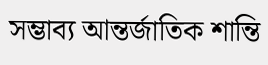সম্ভাব্য আন্তর্জাতিক শান্তি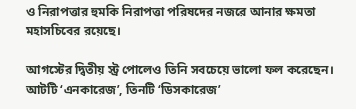ও নিরাপত্তার হুমকি নিরাপত্তা পরিষদের নজরে আনার ক্ষমতা মহাসচিবের রয়েছে।

আগস্টের দ্বিতীয় স্ট্র পোলেও তিনি সবচেয়ে ভালো ফল করেছেন। আটটি ‘এনকারেজ’, তিনটি ‘ডিসকারেজ’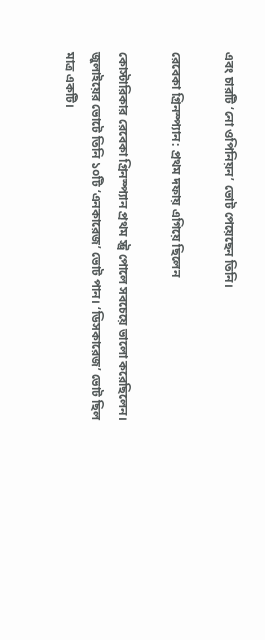এবং চারটি ‘নো ওপিনিয়ন’ ভোট পেয়েছেন তিনি।

রেবেকা গ্রিনস্প্যান: প্রথম দফায় এগিয়ে ছিলেন

কোস্টারিকার রেবেকা গ্রিনস্প্যান প্রথম স্ট্র পোলে সবচেয়ে ভালো করেছিলেন। জুলাইয়ের ভোটে তিনি ১০টি ‘এনকারেজ’ ভোট পান। ‘ডিসকারেজ’ ভোট ছিল মাত্র একটি।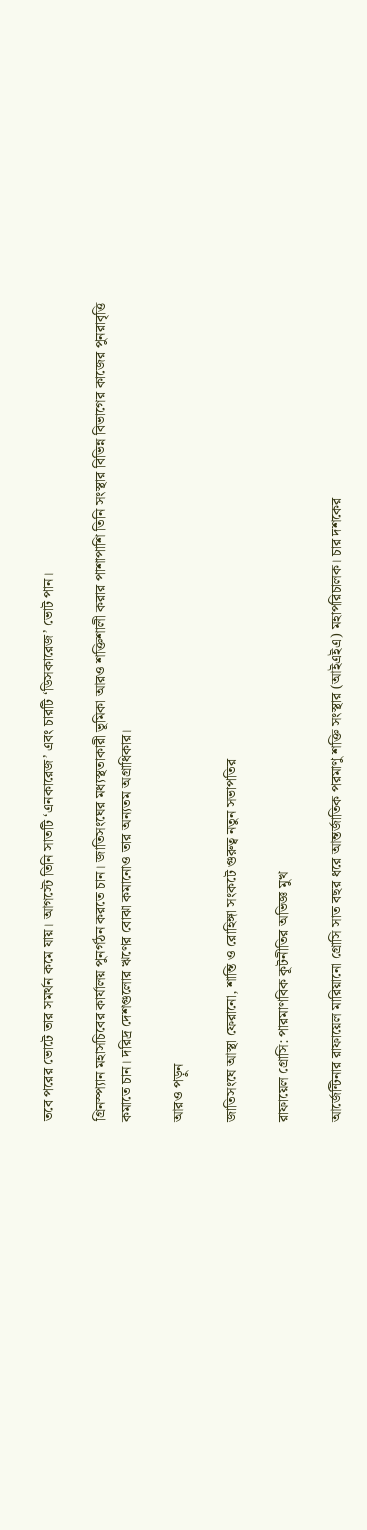তবে পরের ভোটে তার সমর্থন কমে যায়। আগস্টে তিনি সাতটি ‘এনকারেজ’ এবং চারটি ‘ডিসকারেজ’ ভোট পান।

গ্রিনস্প্যান মহাসচিবের কার্যালয় পুনর্গঠন করতে চান। জাতিসংঘের মধ্যস্থতাকারী ভূমিকা আরও শক্তিশালী করার পাশাপাশি তিনি সংস্থার বিভিন্ন বিভাগের কাজের পুনরাবৃত্তি কমাতে চান। দরিদ্র দেশগুলোর ঋণের বোঝা কমানোও তার অন্যতম অগ্রাধিকার।

আরও পড়ুন

জাতিসংঘে আস্থা ফেরানো, শান্তি ও রোহিঙ্গা সংকটে গুরুত্ব নতুন সভাপতির

রাফায়েল গ্রোসি: পারমাণবিক কূটনীতির অভিজ্ঞ মুখ

আর্জেন্টিনার রাফায়েল মারিয়ানো গ্রোসি সাত বছর ধরে আন্তর্জাতিক পরমাণু শক্তি সংস্থার (আইএইএ) মহাপরিচালক। চার দশকের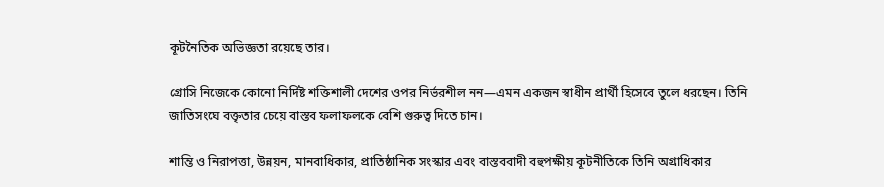কূটনৈতিক অভিজ্ঞতা রয়েছে তার।

গ্রোসি নিজেকে কোনো নির্দিষ্ট শক্তিশালী দেশের ওপর নির্ভরশীল নন—এমন একজন স্বাধীন প্রার্থী হিসেবে তুলে ধরছেন। তিনি জাতিসংঘে বক্তৃতার চেয়ে বাস্তব ফলাফলকে বেশি গুরুত্ব দিতে চান।

শান্তি ও নিরাপত্তা, উন্নয়ন, মানবাধিকার, প্রাতিষ্ঠানিক সংস্কার এবং বাস্তববাদী বহুপক্ষীয় কূটনীতিকে তিনি অগ্রাধিকার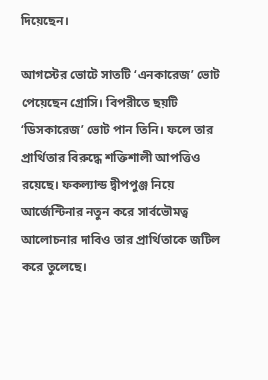দিয়েছেন।

আগস্টের ভোটে সাতটি ‘এনকারেজ’ ভোট পেয়েছেন গ্রোসি। বিপরীতে ছয়টি ‘ডিসকারেজ’ ভোট পান তিনি। ফলে তার প্রার্থিতার বিরুদ্ধে শক্তিশালী আপত্তিও রয়েছে। ফকল্যান্ড দ্বীপপুঞ্জ নিয়ে আর্জেন্টিনার নতুন করে সার্বভৌমত্ব আলোচনার দাবিও তার প্রার্থিতাকে জটিল করে তুলেছে।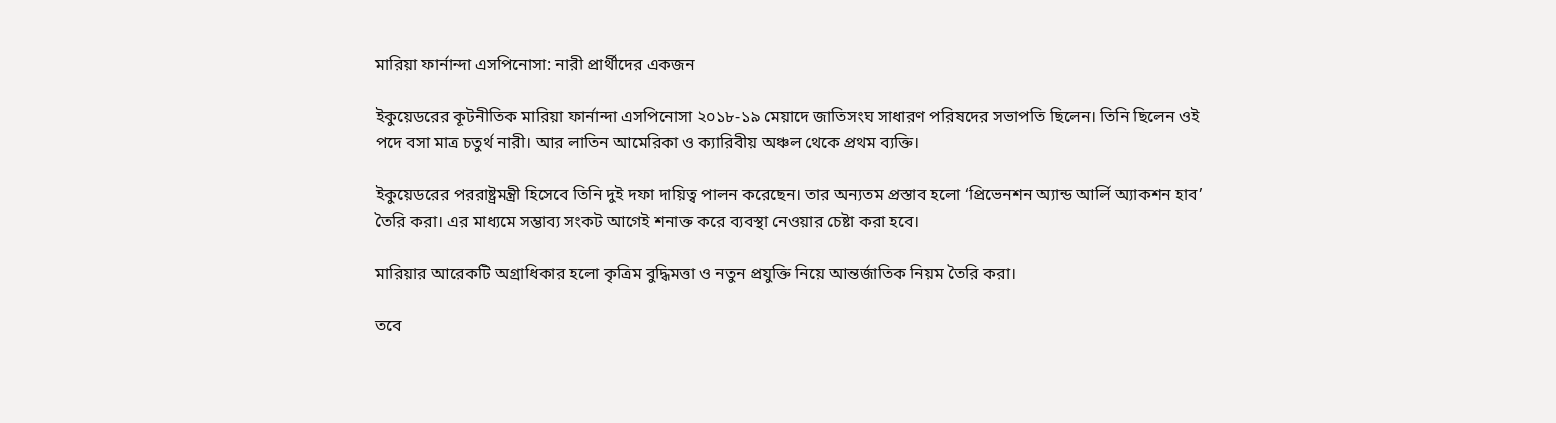মারিয়া ফার্নান্দা এসপিনোসা: নারী প্রার্থীদের একজন

ইকুয়েডরের কূটনীতিক মারিয়া ফার্নান্দা এসপিনোসা ২০১৮-১৯ মেয়াদে জাতিসংঘ সাধারণ পরিষদের সভাপতি ছিলেন। তিনি ছিলেন ওই পদে বসা মাত্র চতুর্থ নারী। আর লাতিন আমেরিকা ও ক্যারিবীয় অঞ্চল থেকে প্রথম ব্যক্তি।

ইকুয়েডরের পররাষ্ট্রমন্ত্রী হিসেবে তিনি দুই দফা দায়িত্ব পালন করেছেন। তার অন্যতম প্রস্তাব হলো ‘প্রিভেনশন অ্যান্ড আর্লি অ্যাকশন হাব’ তৈরি করা। এর মাধ্যমে সম্ভাব্য সংকট আগেই শনাক্ত করে ব্যবস্থা নেওয়ার চেষ্টা করা হবে।

মারিয়ার আরেকটি অগ্রাধিকার হলো কৃত্রিম বুদ্ধিমত্তা ও নতুন প্রযুক্তি নিয়ে আন্তর্জাতিক নিয়ম তৈরি করা।

তবে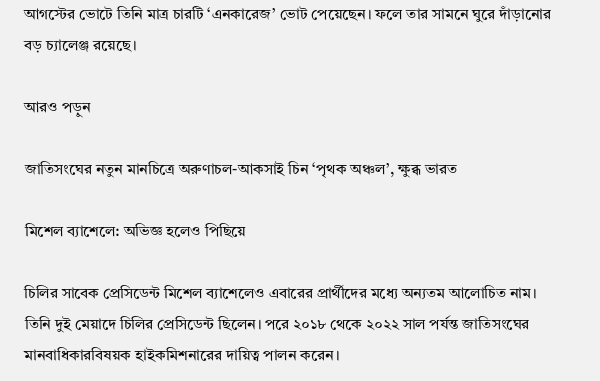আগস্টের ভোটে তিনি মাত্র চারটি ‘এনকারেজ’ ভোট পেয়েছেন। ফলে তার সামনে ঘুরে দাঁড়ানোর বড় চ্যালেঞ্জ রয়েছে।

আরও পড়ুন

জাতিসংঘের নতুন মানচিত্রে অরুণাচল-আকসাই চিন ‘পৃথক অঞ্চল’, ক্ষুব্ধ ভারত

মিশেল ব্যাশেলে: অভিজ্ঞ হলেও পিছিয়ে

চিলির সাবেক প্রেসিডেন্ট মিশেল ব্যাশেলেও এবারের প্রার্থীদের মধ্যে অন্যতম আলোচিত নাম। তিনি দুই মেয়াদে চিলির প্রেসিডেন্ট ছিলেন। পরে ২০১৮ থেকে ২০২২ সাল পর্যন্ত জাতিসংঘের মানবাধিকারবিষয়ক হাইকমিশনারের দায়িত্ব পালন করেন।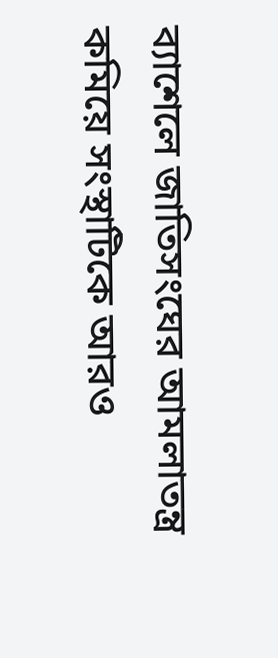ব্যাশেলে জাতিসংঘের আমলাতন্ত্র কমিয়ে সংস্থাটিকে আরও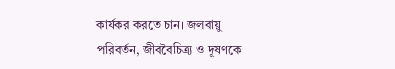কার্যকর করতে চান। জলবায়ু পরিবর্তন, জীববৈচিত্র্য ও দূষণকে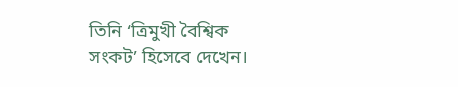তিনি ‘ত্রিমুখী বৈশ্বিক সংকট’ হিসেবে দেখেন।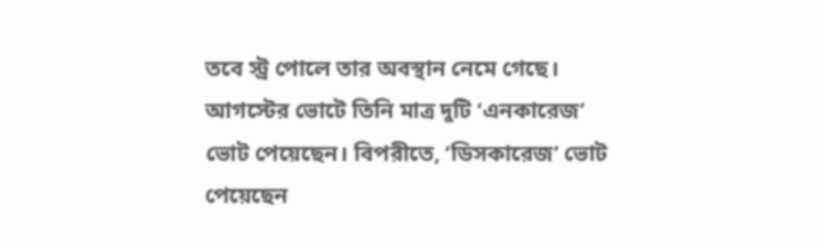তবে স্ট্র পোলে তার অবস্থান নেমে গেছে। আগস্টের ভোটে তিনি মাত্র দুটি ‘এনকারেজ’ ভোট পেয়েছেন। বিপরীতে, ‘ডিসকারেজ’ ভোট পেয়েছেন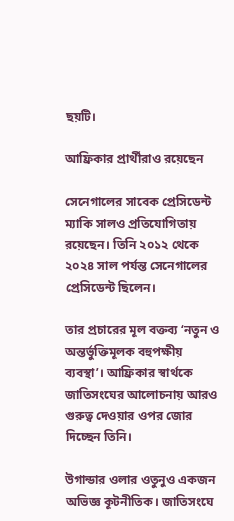ছয়টি।

আফ্রিকার প্রার্থীরাও রয়েছেন

সেনেগালের সাবেক প্রেসিডেন্ট ম্যাকি সালও প্রতিযোগিতায় রয়েছেন। তিনি ২০১২ থেকে ২০২৪ সাল পর্যন্ত সেনেগালের প্রেসিডেন্ট ছিলেন।

তার প্রচারের মূল বক্তব্য ‘নতুন ও অন্তর্ভুক্তিমূলক বহুপক্ষীয় ব্যবস্থা’। আফ্রিকার স্বার্থকে জাতিসংঘের আলোচনায় আরও গুরুত্ব দেওয়ার ওপর জোর দিচ্ছেন তিনি।

উগান্ডার ওলার ওতুনুও একজন অভিজ্ঞ কূটনীতিক। জাতিসংঘে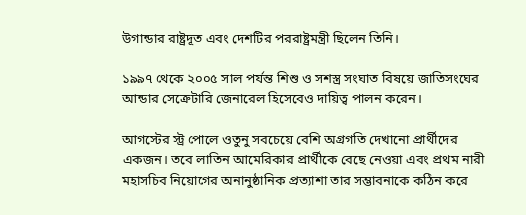উগান্ডার রাষ্ট্রদূত এবং দেশটির পররাষ্ট্রমন্ত্রী ছিলেন তিনি।

১৯৯৭ থেকে ২০০৫ সাল পর্যন্ত শিশু ও সশস্ত্র সংঘাত বিষয়ে জাতিসংঘের আন্ডার সেক্রেটারি জেনারেল হিসেবেও দায়িত্ব পালন করেন।

আগস্টের স্ট্র পোলে ওতুনু সবচেয়ে বেশি অগ্রগতি দেখানো প্রার্থীদের একজন। তবে লাতিন আমেরিকার প্রার্থীকে বেছে নেওয়া এবং প্রথম নারী মহাসচিব নিয়োগের অনানুষ্ঠানিক প্রত্যাশা তার সম্ভাবনাকে কঠিন করে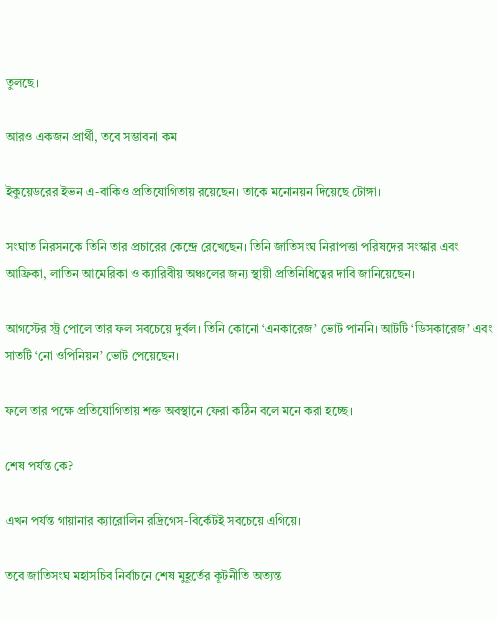তুলছে।

আরও একজন প্রার্থী, তবে সম্ভাবনা কম

ইকুয়েডরের ইভন এ-বাকিও প্রতিযোগিতায় রয়েছেন। তাকে মনোনয়ন দিয়েছে টোঙ্গা।

সংঘাত নিরসনকে তিনি তার প্রচারের কেন্দ্রে রেখেছেন। তিনি জাতিসংঘ নিরাপত্তা পরিষদের সংস্কার এবং আফ্রিকা, লাতিন আমেরিকা ও ক্যারিবীয় অঞ্চলের জন্য স্থায়ী প্রতিনিধিত্বের দাবি জানিয়েছেন।

আগস্টের স্ট্র পোলে তার ফল সবচেয়ে দুর্বল। তিনি কোনো ‘এনকারেজ’ ভোট পাননি। আটটি ‘ডিসকারেজ’ এবং সাতটি ‘নো ওপিনিয়ন’ ভোট পেয়েছেন।

ফলে তার পক্ষে প্রতিযোগিতায় শক্ত অবস্থানে ফেরা কঠিন বলে মনে করা হচ্ছে।

শেষ পর্যন্ত কে?

এখন পর্যন্ত গায়ানার ক্যারোলিন রদ্রিগেস-বির্কেটই সবচেয়ে এগিয়ে।

তবে জাতিসংঘ মহাসচিব নির্বাচনে শেষ মুহূর্তের কূটনীতি অত্যন্ত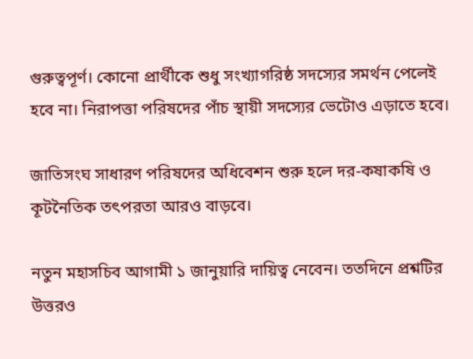গুরুত্বপূর্ণ। কোনো প্রার্থীকে শুধু সংখ্যাগরিষ্ঠ সদস্যের সমর্থন পেলেই হবে না। নিরাপত্তা পরিষদের পাঁচ স্থায়ী সদস্যের ভেটোও এড়াতে হবে।

জাতিসংঘ সাধারণ পরিষদের অধিবেশন শুরু হলে দর-কষাকষি ও কূটনৈতিক তৎপরতা আরও বাড়বে।

নতুন মহাসচিব আগামী ১ জানুয়ারি দায়িত্ব নেবেন। ততদিনে প্রশ্নটির উত্তরও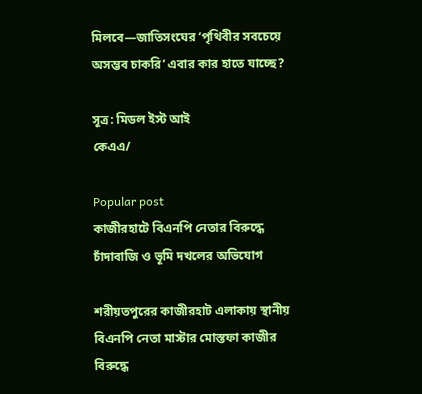মিলবে—জাতিসংঘের ‘পৃথিবীর সবচেয়ে অসম্ভব চাকরি’ এবার কার হাতে যাচ্ছে?

সূত্র: মিডল ইস্ট আই
কেএএ/

Popular post
কাজীরহাটে বিএনপি নেতার বিরুদ্ধে চাঁদাবাজি ও ভূমি দখলের অভিযোগ

শরীয়তপুরের কাজীরহাট এলাকায় স্থানীয় বিএনপি নেতা মাস্টার মোস্তফা কাজীর বিরুদ্ধে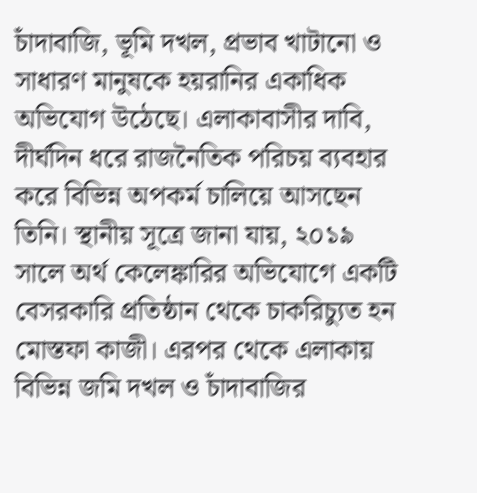চাঁদাবাজি, ভূমি দখল, প্রভাব খাটানো ও সাধারণ মানুষকে হয়রানির একাধিক অভিযোগ উঠেছে। এলাকাবাসীর দাবি, দীর্ঘদিন ধরে রাজনৈতিক পরিচয় ব্যবহার করে বিভিন্ন অপকর্ম চালিয়ে আসছেন তিনি। স্থানীয় সূত্রে জানা যায়, ২০১৯ সালে অর্থ কেলেঙ্কারির অভিযোগে একটি বেসরকারি প্রতিষ্ঠান থেকে চাকরিচ্যুত হন মোস্তফা কাজী। এরপর থেকে এলাকায় বিভিন্ন জমি দখল ও চাঁদাবাজির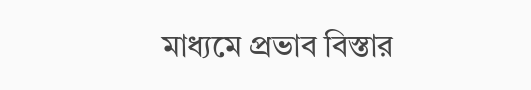মাধ্যমে প্রভাব বিস্তার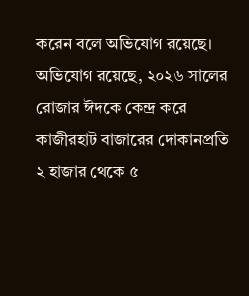করেন বলে অভিযোগ রয়েছে। অভিযোগ রয়েছে, ২০২৬ সালের রোজার ঈদকে কেন্দ্র করে কাজীরহাট বাজারের দোকানপ্রতি ২ হাজার থেকে ৫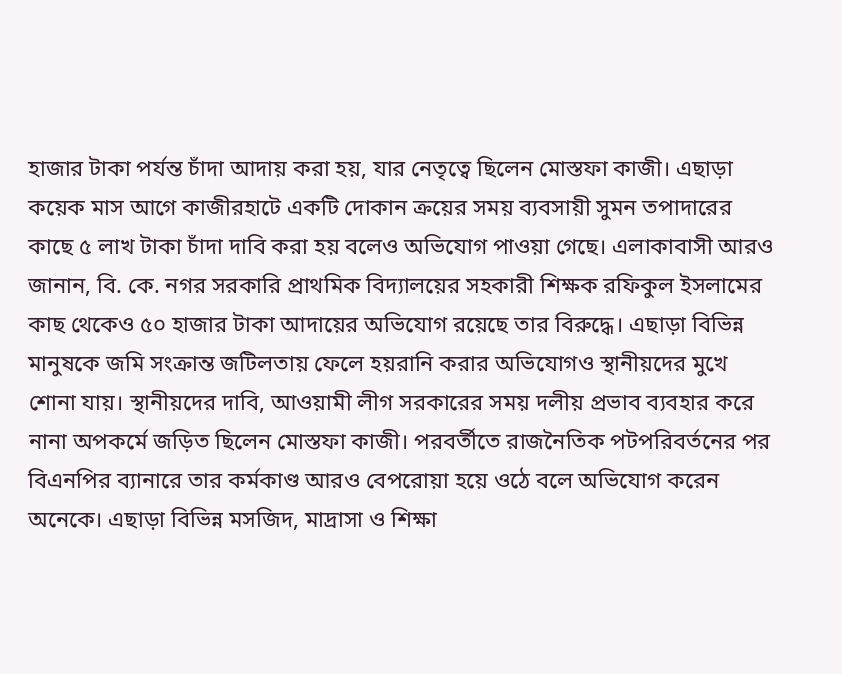হাজার টাকা পর্যন্ত চাঁদা আদায় করা হয়, যার নেতৃত্বে ছিলেন মোস্তফা কাজী। এছাড়া কয়েক মাস আগে কাজীরহাটে একটি দোকান ক্রয়ের সময় ব্যবসায়ী সুমন তপাদারের কাছে ৫ লাখ টাকা চাঁদা দাবি করা হয় বলেও অভিযোগ পাওয়া গেছে। এলাকাবাসী আরও জানান, বি. কে. নগর সরকারি প্রাথমিক বিদ্যালয়ের সহকারী শিক্ষক রফিকুল ইসলামের কাছ থেকেও ৫০ হাজার টাকা আদায়ের অভিযোগ রয়েছে তার বিরুদ্ধে। এছাড়া বিভিন্ন মানুষকে জমি সংক্রান্ত জটিলতায় ফেলে হয়রানি করার অভিযোগও স্থানীয়দের মুখে শোনা যায়। স্থানীয়দের দাবি, আওয়ামী লীগ সরকারের সময় দলীয় প্রভাব ব্যবহার করে নানা অপকর্মে জড়িত ছিলেন মোস্তফা কাজী। পরবর্তীতে রাজনৈতিক পটপরিবর্তনের পর বিএনপির ব্যানারে তার কর্মকাণ্ড আরও বেপরোয়া হয়ে ওঠে বলে অভিযোগ করেন অনেকে। এছাড়া বিভিন্ন মসজিদ, মাদ্রাসা ও শিক্ষা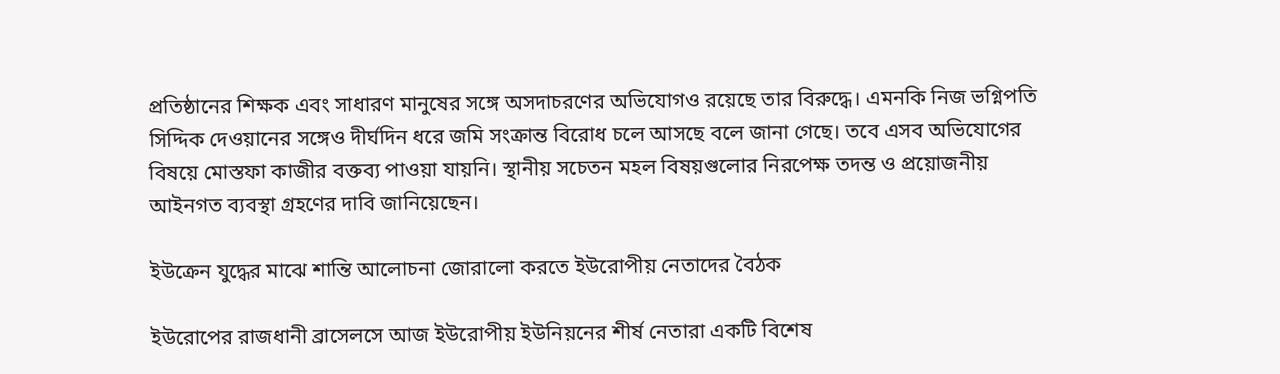প্রতিষ্ঠানের শিক্ষক এবং সাধারণ মানুষের সঙ্গে অসদাচরণের অভিযোগও রয়েছে তার বিরুদ্ধে। এমনকি নিজ ভগ্নিপতি সিদ্দিক দেওয়ানের সঙ্গেও দীর্ঘদিন ধরে জমি সংক্রান্ত বিরোধ চলে আসছে বলে জানা গেছে। তবে এসব অভিযোগের বিষয়ে মোস্তফা কাজীর বক্তব্য পাওয়া যায়নি। স্থানীয় সচেতন মহল বিষয়গুলোর নিরপেক্ষ তদন্ত ও প্রয়োজনীয় আইনগত ব্যবস্থা গ্রহণের দাবি জানিয়েছেন।

ইউক্রেন যুদ্ধের মাঝে শান্তি আলোচনা জোরালো করতে ইউরোপীয় নেতাদের বৈঠক

ইউরোপের রাজধানী ব্রাসেলসে আজ ইউরোপীয় ইউনিয়নের শীর্ষ নেতারা একটি বিশেষ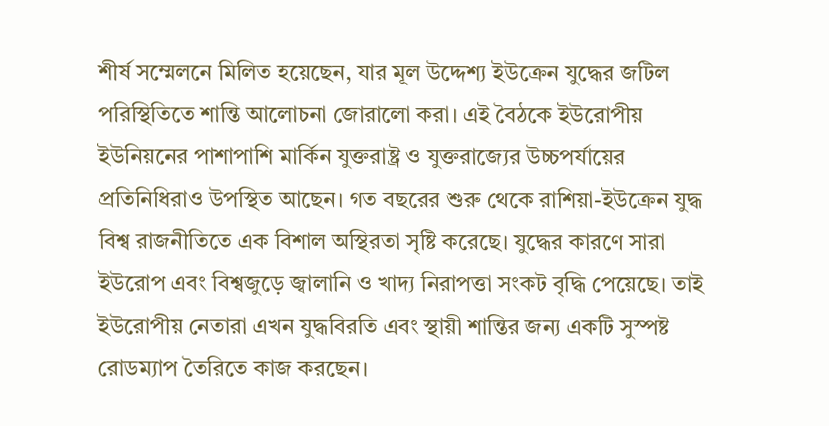শীর্ষ সম্মেলনে মিলিত হয়েছেন, যার মূল উদ্দেশ্য ইউক্রেন যুদ্ধের জটিল পরিস্থিতিতে শান্তি আলোচনা জোরালো করা। এই বৈঠকে ইউরোপীয় ইউনিয়নের পাশাপাশি মার্কিন যুক্তরাষ্ট্র ও যুক্তরাজ্যের উচ্চপর্যায়ের প্রতিনিধিরাও উপস্থিত আছেন। গত বছরের শুরু থেকে রাশিয়া-ইউক্রেন যুদ্ধ বিশ্ব রাজনীতিতে এক বিশাল অস্থিরতা সৃষ্টি করেছে। যুদ্ধের কারণে সারা ইউরোপ এবং বিশ্বজুড়ে জ্বালানি ও খাদ্য নিরাপত্তা সংকট বৃদ্ধি পেয়েছে। তাই ইউরোপীয় নেতারা এখন যুদ্ধবিরতি এবং স্থায়ী শান্তির জন্য একটি সুস্পষ্ট রোডম্যাপ তৈরিতে কাজ করছেন।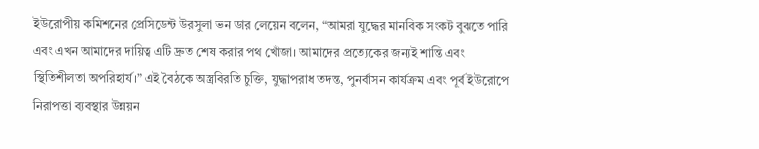ইউরোপীয় কমিশনের প্রেসিডেন্ট উরসুলা ভন ডার লেয়েন বলেন, “আমরা যুদ্ধের মানবিক সংকট বুঝতে পারি এবং এখন আমাদের দায়িত্ব এটি দ্রুত শেষ করার পথ খোঁজা। আমাদের প্রত্যেকের জন্যই শান্তি এবং স্থিতিশীলতা অপরিহার্য।” এই বৈঠকে অস্ত্রবিরতি চুক্তি, যুদ্ধাপরাধ তদন্ত, পুনর্বাসন কার্যক্রম এবং পূর্ব ইউরোপে নিরাপত্তা ব্যবস্থার উন্নয়ন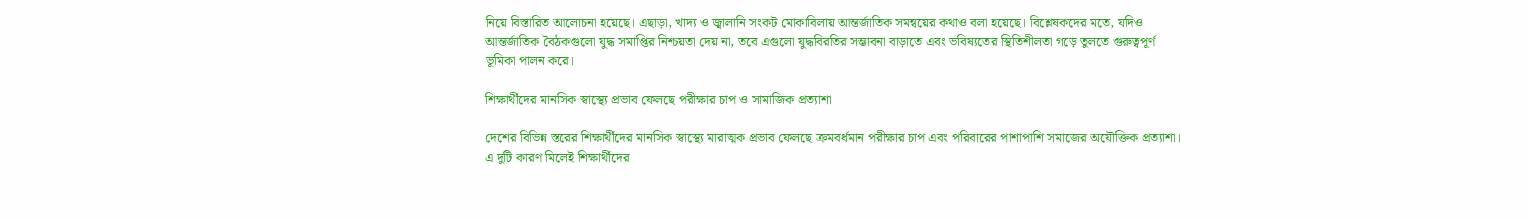নিয়ে বিস্তারিত আলোচনা হয়েছে। এছাড়া, খাদ্য ও জ্বালানি সংকট মোকাবিলায় আন্তর্জাতিক সমন্বয়ের কথাও বলা হয়েছে। বিশ্লেষকদের মতে, যদিও আন্তর্জাতিক বৈঠকগুলো যুদ্ধ সমাপ্তির নিশ্চয়তা দেয় না, তবে এগুলো যুদ্ধবিরতির সম্ভাবনা বাড়াতে এবং ভবিষ্যতের স্থিতিশীলতা গড়ে তুলতে গুরুত্বপূর্ণ ভূমিকা পালন করে।

শিক্ষার্থীদের মানসিক স্বাস্থ্যে প্রভাব ফেলছে পরীক্ষার চাপ ও সামাজিক প্রত্যাশা

দেশের বিভিন্ন স্তরের শিক্ষার্থীদের মানসিক স্বাস্থ্যে মারাত্মক প্রভাব ফেলছে ক্রমবর্ধমান পরীক্ষার চাপ এবং পরিবারের পাশাপাশি সমাজের অযৌক্তিক প্রত্যাশা। এ দুটি কারণ মিলেই শিক্ষার্থীদের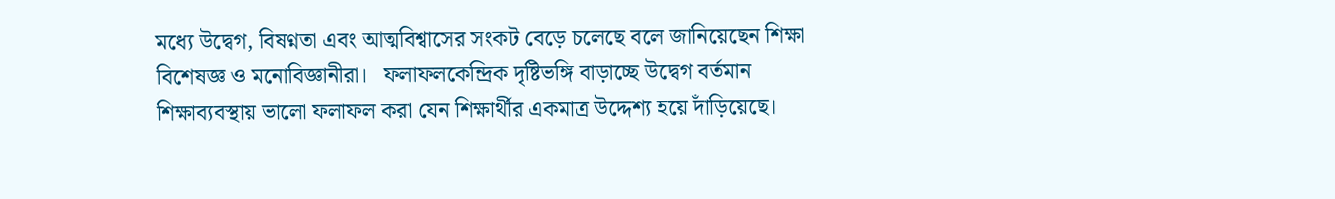মধ্যে উদ্বেগ, বিষণ্নতা এবং আত্মবিশ্বাসের সংকট বেড়ে চলেছে বলে জানিয়েছেন শিক্ষা বিশেষজ্ঞ ও মনোবিজ্ঞানীরা।   ফলাফলকেন্দ্রিক দৃষ্টিভঙ্গি বাড়াচ্ছে উদ্বেগ বর্তমান শিক্ষাব্যবস্থায় ভালো ফলাফল করা যেন শিক্ষার্থীর একমাত্র উদ্দেশ্য হয়ে দাঁড়িয়েছে।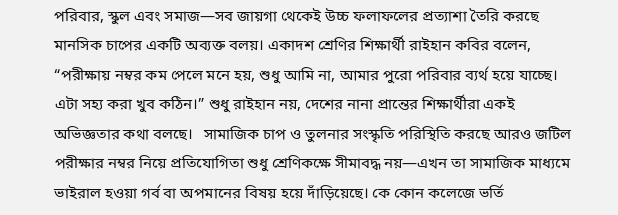পরিবার, স্কুল এবং সমাজ—সব জায়গা থেকেই উচ্চ ফলাফলের প্রত্যাশা তৈরি করছে মানসিক চাপের একটি অব্যক্ত বলয়। একাদশ শ্রেণির শিক্ষার্থী রাইহান কবির বলেন, “পরীক্ষায় নম্বর কম পেলে মনে হয়, শুধু আমি না, আমার পুরো পরিবার ব্যর্থ হয়ে যাচ্ছে। এটা সহ্য করা খুব কঠিন।” শুধু রাইহান নয়, দেশের নানা প্রান্তের শিক্ষার্থীরা একই অভিজ্ঞতার কথা বলছে।   সামাজিক চাপ ও তুলনার সংস্কৃতি পরিস্থিতি করছে আরও জটিল পরীক্ষার নম্বর নিয়ে প্রতিযোগিতা শুধু শ্রেণিকক্ষে সীমাবদ্ধ নয়—এখন তা সামাজিক মাধ্যমে ভাইরাল হওয়া গর্ব বা অপমানের বিষয় হয়ে দাঁড়িয়েছে। কে কোন কলেজে ভর্তি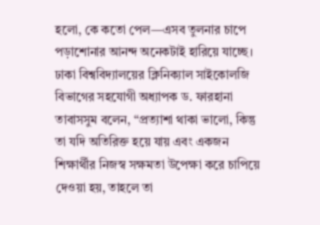হলো, কে কতো পেল—এসব তুলনার চাপে পড়াশোনার আনন্দ অনেকটাই হারিয়ে যাচ্ছে। ঢাকা বিশ্ববিদ্যালয়ের ক্লিনিক্যাল সাইকোলজি বিভাগের সহযোগী অধ্যাপক ড. ফারহানা তাবাসসুম বলেন, “প্রত্যাশা থাকা ভালো, কিন্তু তা যদি অতিরিক্ত হয়ে যায় এবং একজন শিক্ষার্থীর নিজস্ব সক্ষমতা উপেক্ষা করে চাপিয়ে দেওয়া হয়, তাহলে তা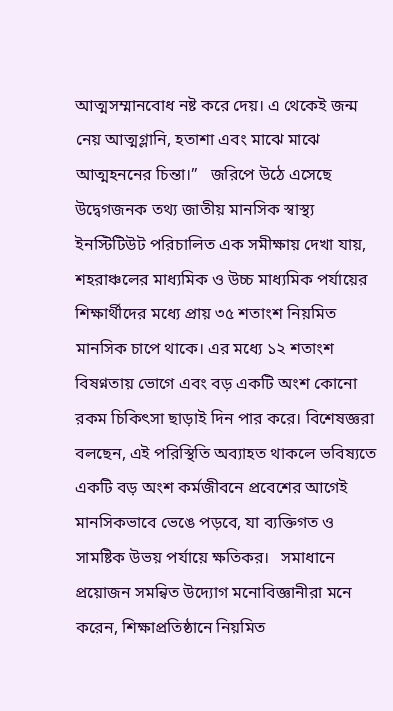আত্মসম্মানবোধ নষ্ট করে দেয়। এ থেকেই জন্ম নেয় আত্মগ্লানি, হতাশা এবং মাঝে মাঝে আত্মহননের চিন্তা।”   জরিপে উঠে এসেছে উদ্বেগজনক তথ্য জাতীয় মানসিক স্বাস্থ্য ইনস্টিটিউট পরিচালিত এক সমীক্ষায় দেখা যায়, শহরাঞ্চলের মাধ্যমিক ও উচ্চ মাধ্যমিক পর্যায়ের শিক্ষার্থীদের মধ্যে প্রায় ৩৫ শতাংশ নিয়মিত মানসিক চাপে থাকে। এর মধ্যে ১২ শতাংশ বিষণ্নতায় ভোগে এবং বড় একটি অংশ কোনো রকম চিকিৎসা ছাড়াই দিন পার করে। বিশেষজ্ঞরা বলছেন, এই পরিস্থিতি অব্যাহত থাকলে ভবিষ্যতে একটি বড় অংশ কর্মজীবনে প্রবেশের আগেই মানসিকভাবে ভেঙে পড়বে, যা ব্যক্তিগত ও সামষ্টিক উভয় পর্যায়ে ক্ষতিকর।   সমাধানে প্রয়োজন সমন্বিত উদ্যোগ মনোবিজ্ঞানীরা মনে করেন, শিক্ষাপ্রতিষ্ঠানে নিয়মিত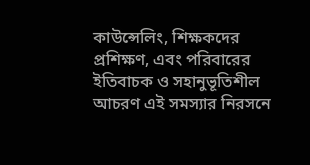কাউন্সেলিং, শিক্ষকদের প্রশিক্ষণ, এবং পরিবারের ইতিবাচক ও সহানুভূতিশীল আচরণ এই সমস্যার নিরসনে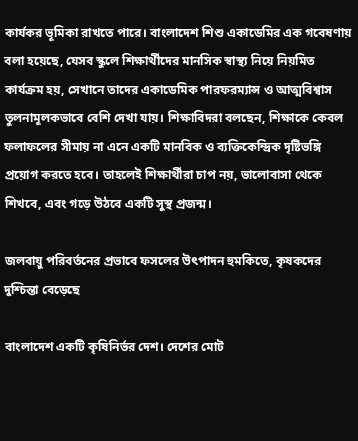কার্যকর ভূমিকা রাখতে পারে। বাংলাদেশ শিশু একাডেমির এক গবেষণায় বলা হয়েছে, যেসব স্কুলে শিক্ষার্থীদের মানসিক স্বাস্থ্য নিয়ে নিয়মিত কার্যক্রম হয়, সেখানে তাদের একাডেমিক পারফরম্যান্স ও আত্মবিশ্বাস তুলনামূলকভাবে বেশি দেখা যায়। শিক্ষাবিদরা বলছেন, শিক্ষাকে কেবল ফলাফলের সীমায় না এনে একটি মানবিক ও ব্যক্তিকেন্দ্রিক দৃষ্টিভঙ্গি প্রয়োগ করতে হবে। তাহলেই শিক্ষার্থীরা চাপ নয়, ভালোবাসা থেকে শিখবে, এবং গড়ে উঠবে একটি সুস্থ প্রজন্ম।

জলবায়ু পরিবর্তনের প্রভাবে ফসলের উৎপাদন হুমকিতে, কৃষকদের দুশ্চিন্তা বেড়েছে

বাংলাদেশ একটি কৃষিনির্ভর দেশ। দেশের মোট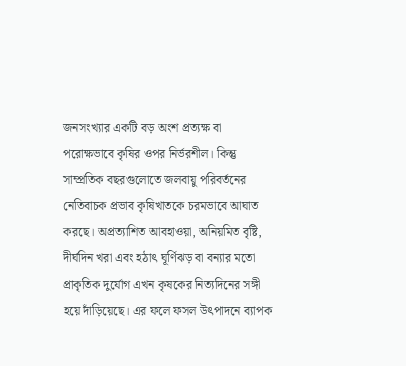জনসংখ্যার একটি বড় অংশ প্রত্যক্ষ বা পরোক্ষভাবে কৃষির ওপর নির্ভরশীল। কিন্তু সাম্প্রতিক বছরগুলোতে জলবায়ু পরিবর্তনের নেতিবাচক প্রভাব কৃষিখাতকে চরমভাবে আঘাত করছে। অপ্রত্যাশিত আবহাওয়া, অনিয়মিত বৃষ্টি, দীর্ঘদিন খরা এবং হঠাৎ ঘূর্ণিঝড় বা বন্যার মতো প্রাকৃতিক দুর্যোগ এখন কৃষকের নিত্যদিনের সঙ্গী হয়ে দাঁড়িয়েছে। এর ফলে ফসল উৎপাদনে ব্যাপক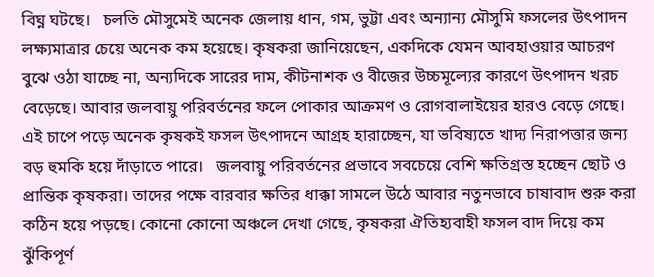বিঘ্ন ঘটছে।   চলতি মৌসুমেই অনেক জেলায় ধান, গম, ভুট্টা এবং অন্যান্য মৌসুমি ফসলের উৎপাদন লক্ষ্যমাত্রার চেয়ে অনেক কম হয়েছে। কৃষকরা জানিয়েছেন, একদিকে যেমন আবহাওয়ার আচরণ বুঝে ওঠা যাচ্ছে না, অন্যদিকে সারের দাম, কীটনাশক ও বীজের উচ্চমূল্যের কারণে উৎপাদন খরচ বেড়েছে। আবার জলবায়ু পরিবর্তনের ফলে পোকার আক্রমণ ও রোগবালাইয়ের হারও বেড়ে গেছে। এই চাপে পড়ে অনেক কৃষকই ফসল উৎপাদনে আগ্রহ হারাচ্ছেন, যা ভবিষ্যতে খাদ্য নিরাপত্তার জন্য বড় হুমকি হয়ে দাঁড়াতে পারে।   জলবায়ু পরিবর্তনের প্রভাবে সবচেয়ে বেশি ক্ষতিগ্রস্ত হচ্ছেন ছোট ও প্রান্তিক কৃষকরা। তাদের পক্ষে বারবার ক্ষতির ধাক্কা সামলে উঠে আবার নতুনভাবে চাষাবাদ শুরু করা কঠিন হয়ে পড়ছে। কোনো কোনো অঞ্চলে দেখা গেছে, কৃষকরা ঐতিহ্যবাহী ফসল বাদ দিয়ে কম ঝুঁকিপূর্ণ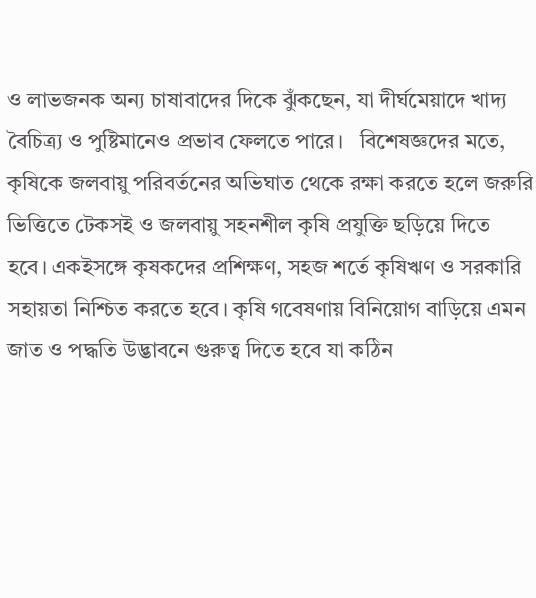ও লাভজনক অন্য চাষাবাদের দিকে ঝুঁকছেন, যা দীর্ঘমেয়াদে খাদ্য বৈচিত্র্য ও পুষ্টিমানেও প্রভাব ফেলতে পারে।   বিশেষজ্ঞদের মতে, কৃষিকে জলবায়ু পরিবর্তনের অভিঘাত থেকে রক্ষা করতে হলে জরুরি ভিত্তিতে টেকসই ও জলবায়ু সহনশীল কৃষি প্রযুক্তি ছড়িয়ে দিতে হবে। একইসঙ্গে কৃষকদের প্রশিক্ষণ, সহজ শর্তে কৃষিঋণ ও সরকারি সহায়তা নিশ্চিত করতে হবে। কৃষি গবেষণায় বিনিয়োগ বাড়িয়ে এমন জাত ও পদ্ধতি উদ্ভাবনে গুরুত্ব দিতে হবে যা কঠিন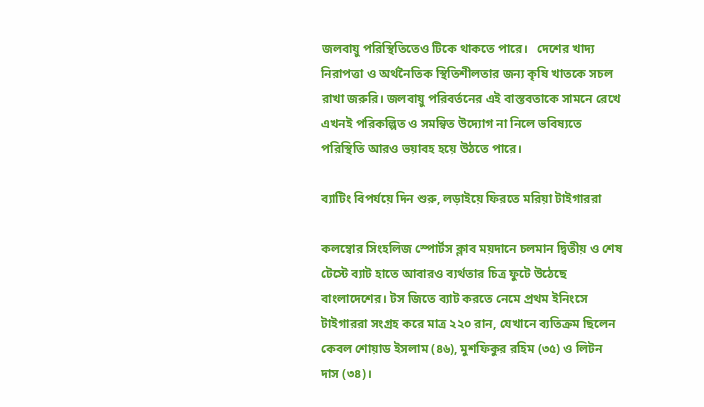জলবায়ু পরিস্থিতিতেও টিকে থাকতে পারে।   দেশের খাদ্য নিরাপত্তা ও অর্থনৈতিক স্থিতিশীলতার জন্য কৃষি খাতকে সচল রাখা জরুরি। জলবায়ু পরিবর্তনের এই বাস্তবতাকে সামনে রেখে এখনই পরিকল্পিত ও সমন্বিত উদ্যোগ না নিলে ভবিষ্যতে পরিস্থিতি আরও ভয়াবহ হয়ে উঠতে পারে।

ব্যাটিং বিপর্যয়ে দিন শুরু, লড়াইয়ে ফিরতে মরিয়া টাইগাররা

কলম্বোর সিংহলিজ স্পোর্টস ক্লাব ময়দানে চলমান দ্বিতীয় ও শেষ টেস্টে ব্যাট হাতে আবারও ব্যর্থতার চিত্র ফুটে উঠেছে বাংলাদেশের। টস জিতে ব্যাট করতে নেমে প্রথম ইনিংসে টাইগাররা সংগ্রহ করে মাত্র ২২০ রান, যেখানে ব্যতিক্রম ছিলেন কেবল শোয়াড ইসলাম (৪৬), মুশফিকুর রহিম (৩৫) ও লিটন দাস (৩৪)।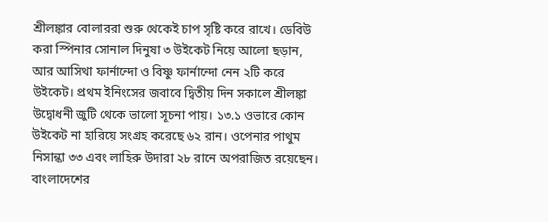শ্রীলঙ্কার বোলাররা শুরু থেকেই চাপ সৃষ্টি করে রাখে। ডেবিউ করা স্পিনার সোনাল দিনুষা ৩ উইকেট নিয়ে আলো ছড়ান, আর আসিথা ফার্নান্দো ও বিষ্ণু ফার্নান্দো নেন ২টি করে উইকেট। প্রথম ইনিংসের জবাবে দ্বিতীয় দিন সকালে শ্রীলঙ্কা উদ্বোধনী জুটি থেকে ভালো সূচনা পায়। ১৩.১ ওভারে কোন উইকেট না হারিয়ে সংগ্রহ করেছে ৬২ রান। ওপেনার পাথুম নিসান্কা ৩৩ এবং লাহিরু উদারা ২৮ রানে অপরাজিত রয়েছেন। বাংলাদেশের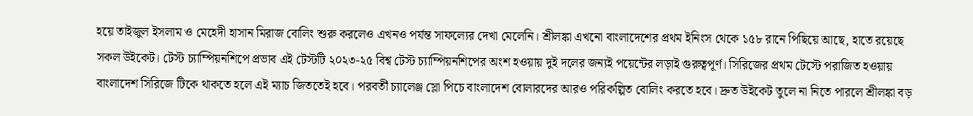হয়ে তাইজুল ইসলাম ও মেহেদী হাসান মিরাজ বোলিং শুরু করলেও এখনও পর্যন্ত সাফল্যের দেখা মেলেনি। শ্রীলঙ্কা এখনো বাংলাদেশের প্রথম ইনিংস থেকে ১৫৮ রানে পিছিয়ে আছে, হাতে রয়েছে সকল উইকেট। টেস্ট চ্যাম্পিয়নশিপে প্রভাব এই টেস্টটি ২০২৩-২৫ বিশ্ব টেস্ট চ্যাম্পিয়নশিপের অংশ হওয়ায় দুই দলের জন্যই পয়েন্টের লড়াই গুরুত্বপূর্ণ। সিরিজের প্রথম টেস্টে পরাজিত হওয়ায় বাংলাদেশ সিরিজে টিকে থাকতে হলে এই ম্যাচ জিততেই হবে। পরবর্তী চ্যালেঞ্জ স্লো পিচে বাংলাদেশ বোলারদের আরও পরিকল্পিত বোলিং করতে হবে। দ্রুত উইকেট তুলে না নিতে পারলে শ্রীলঙ্কা বড়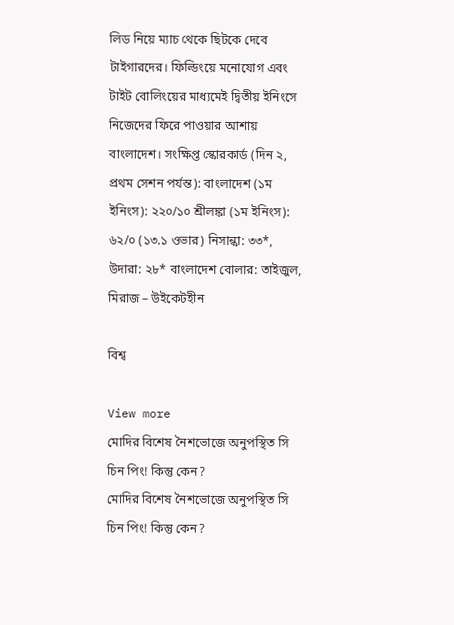লিড নিয়ে ম্যাচ থেকে ছিটকে দেবে টাইগারদের। ফিল্ডিংয়ে মনোযোগ এবং টাইট বোলিংয়ের মাধ্যমেই দ্বিতীয় ইনিংসে নিজেদের ফিরে পাওয়ার আশায় বাংলাদেশ। সংক্ষিপ্ত স্কোরকার্ড (দিন ২, প্রথম সেশন পর্যন্ত): বাংলাদেশ (১ম ইনিংস): ২২০/১০ শ্রীলঙ্কা (১ম ইনিংস): ৬২/০ (১৩.১ ওভার) নিসান্কা: ৩৩*, উদারা: ২৮* বাংলাদেশ বোলার: তাইজুল, মিরাজ – উইকেটহীন

বিশ্ব

View more
মোদির বিশেষ নৈশভোজে অনুপস্থিত সি চিন পিং! কিন্তু কেন?
মোদির বিশেষ নৈশভোজে অনুপস্থিত সি চিন পিং! কিন্তু কেন?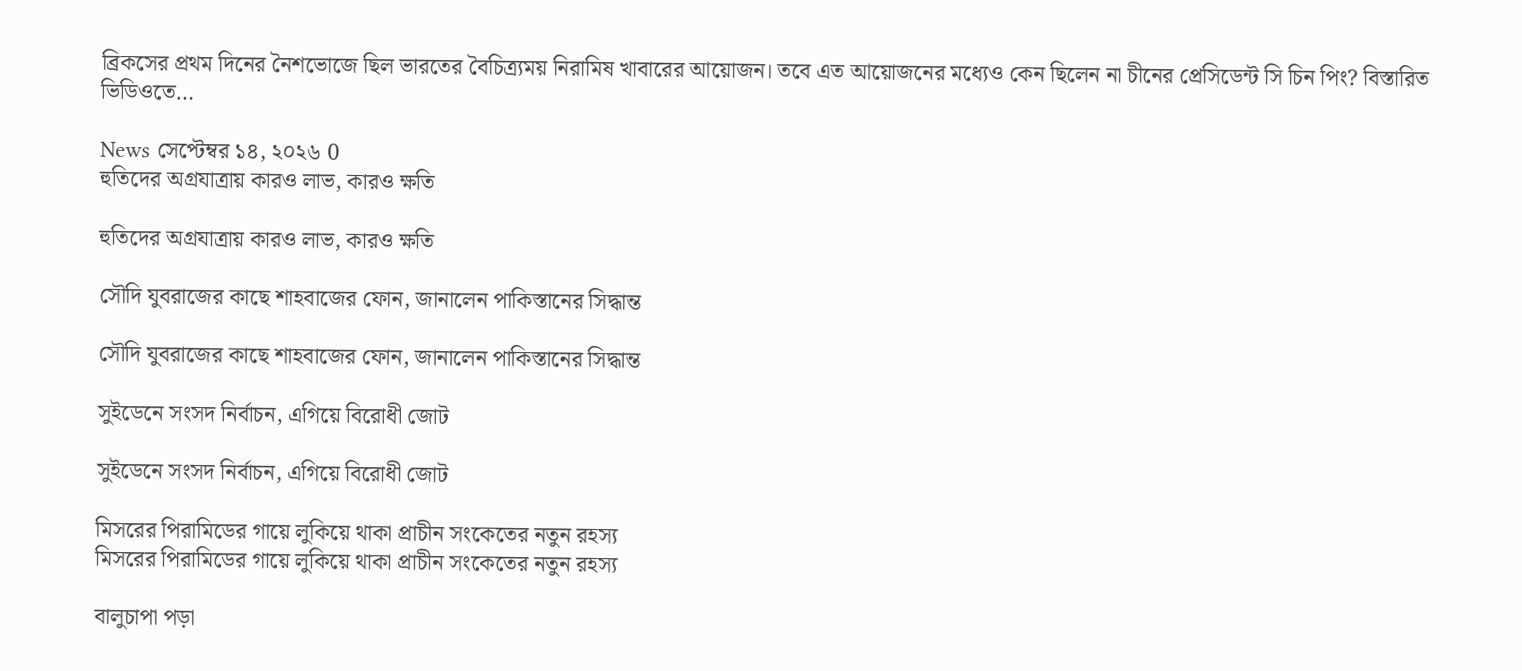ব্রিকসের প্রথম দিনের নৈশভোজে ছিল ভারতের বৈচিত্র্যময় নিরামিষ খাবারের আয়োজন। তবে এত আয়োজনের মধ্যেও কেন ছিলেন না চীনের প্রেসিডেন্ট সি চিন পিং? বিস্তারিত ভিডিওতে…

News সেপ্টেম্বর ১৪, ২০২৬ 0
হুতিদের অগ্রযাত্রায় কারও লাভ, কারও ক্ষতি

হুতিদের অগ্রযাত্রায় কারও লাভ, কারও ক্ষতি

সৌদি যুবরাজের কাছে শাহবাজের ফোন, জানালেন পাকিস্তানের সিদ্ধান্ত

সৌদি যুবরাজের কাছে শাহবাজের ফোন, জানালেন পাকিস্তানের সিদ্ধান্ত

সুইডেনে সংসদ নির্বাচন, এগিয়ে বিরোধী জোট

সুইডেনে সংসদ নির্বাচন, এগিয়ে বিরোধী জোট

মিসরের পিরামিডের গায়ে লুকিয়ে থাকা প্রাচীন সংকেতের নতুন রহস্য
মিসরের পিরামিডের গায়ে লুকিয়ে থাকা প্রাচীন সংকেতের নতুন রহস্য

বালুচাপা পড়া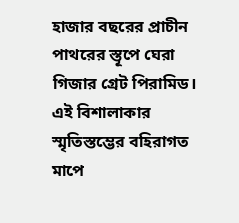হাজার বছরের প্রাচীন পাথরের স্তূপে ঘেরা গিজার গ্রেট পিরামিড। এই বিশালাকার স্মৃতিস্তম্ভের বহিরাগত মাপে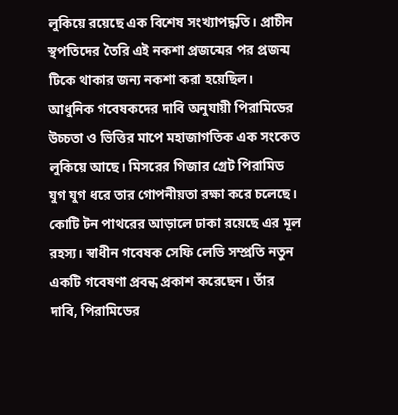লুকিয়ে রয়েছে এক বিশেষ সংখ্যাপদ্ধতি। প্রাচীন স্থপতিদের তৈরি এই নকশা প্রজন্মের পর প্রজন্ম টিকে থাকার জন্য নকশা করা হয়েছিল। আধুনিক গবেষকদের দাবি অনুযায়ী পিরামিডের উচ্চতা ও ভিত্তির মাপে মহাজাগতিক এক সংকেত লুকিয়ে আছে। মিসরের গিজার গ্রেট পিরামিড যুগ যুগ ধরে তার গোপনীয়তা রক্ষা করে চলেছে। কোটি টন পাথরের আড়ালে ঢাকা রয়েছে এর মূল রহস্য। স্বাধীন গবেষক সেফি লেভি সম্প্রতি নতুন একটি গবেষণা প্রবন্ধ প্রকাশ করেছেন। তাঁর দাবি, পিরামিডের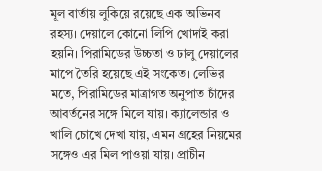মূল বার্তায় লুকিয়ে রয়েছে এক অভিনব রহস্য। দেয়ালে কোনো লিপি খোদাই করা হয়নি। পিরামিডের উচ্চতা ও ঢালু দেয়ালের মাপে তৈরি হয়েছে এই সংকেত। লেভির মতে, পিরামিডের মাত্রাগত অনুপাত চাঁদের আবর্তনের সঙ্গে মিলে যায়। ক্যালেন্ডার ও খালি চোখে দেখা যায়, এমন গ্রহের নিয়মের সঙ্গেও এর মিল পাওয়া যায়। প্রাচীন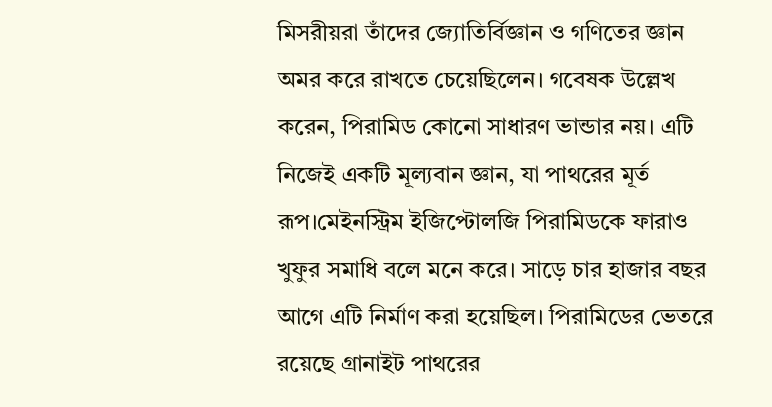মিসরীয়রা তাঁদের জ্যোতির্বিজ্ঞান ও গণিতের জ্ঞান অমর করে রাখতে চেয়েছিলেন। গবেষক উল্লেখ করেন, পিরামিড কোনো সাধারণ ভান্ডার নয়। এটি নিজেই একটি মূল্যবান জ্ঞান, যা পাথরের মূর্ত রূপ।মেইনস্ট্রিম ইজিপ্টোলজি পিরামিডকে ফারাও খুফুর সমাধি বলে মনে করে। সাড়ে চার হাজার বছর আগে এটি নির্মাণ করা হয়েছিল। পিরামিডের ভেতরে রয়েছে গ্রানাইট পাথরের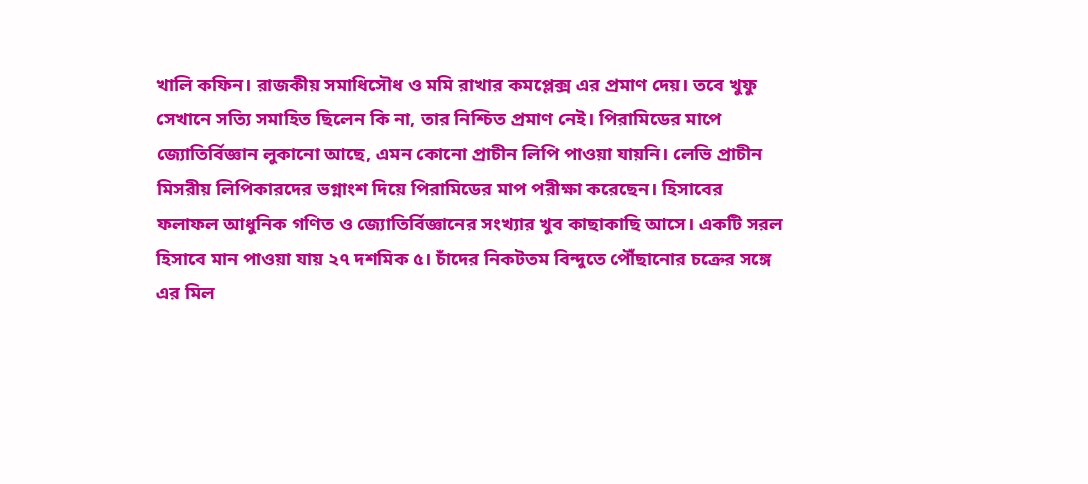খালি কফিন। রাজকীয় সমাধিসৌধ ও মমি রাখার কমপ্লেক্স এর প্রমাণ দেয়। তবে খুফু সেখানে সত্যি সমাহিত ছিলেন কি না, তার নিশ্চিত প্রমাণ নেই। পিরামিডের মাপে জ্যোতির্বিজ্ঞান লুকানো আছে, এমন কোনো প্রাচীন লিপি পাওয়া যায়নি। লেভি প্রাচীন মিসরীয় লিপিকারদের ভগ্নাংশ দিয়ে পিরামিডের মাপ পরীক্ষা করেছেন। হিসাবের ফলাফল আধুনিক গণিত ও জ্যোতির্বিজ্ঞানের সংখ্যার খুব কাছাকাছি আসে। একটি সরল হিসাবে মান পাওয়া যায় ২৭ দশমিক ৫। চাঁদের নিকটতম বিন্দুতে পৌঁছানোর চক্রের সঙ্গে এর মিল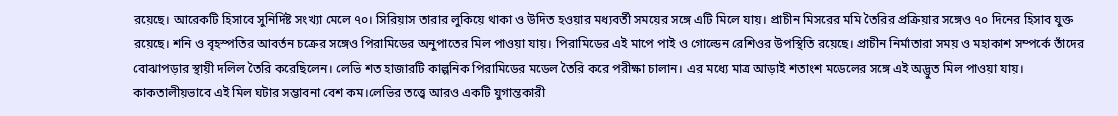রয়েছে। আরেকটি হিসাবে সুনির্দিষ্ট সংখ্যা মেলে ৭০। সিরিয়াস তারার লুকিয়ে থাকা ও উদিত হওয়ার মধ্যবর্তী সময়ের সঙ্গে এটি মিলে যায়। প্রাচীন মিসরের মমি তৈরির প্রক্রিয়ার সঙ্গেও ৭০ দিনের হিসাব যুক্ত রয়েছে। শনি ও বৃহস্পতির আবর্তন চক্রের সঙ্গেও পিরামিডের অনুপাতের মিল পাওয়া যায়। পিরামিডের এই মাপে পাই ও গোল্ডেন রেশিওর উপস্থিতি রয়েছে। প্রাচীন নির্মাতারা সময় ও মহাকাশ সম্পর্কে তাঁদের বোঝাপড়ার স্থায়ী দলিল তৈরি করেছিলেন। লেভি শত হাজারটি কাল্পনিক পিরামিডের মডেল তৈরি করে পরীক্ষা চালান। এর মধ্যে মাত্র আড়াই শতাংশ মডেলের সঙ্গে এই অদ্ভুত মিল পাওয়া যায়। কাকতালীয়ভাবে এই মিল ঘটার সম্ভাবনা বেশ কম।লেভির তত্ত্বে আরও একটি যুগান্তকারী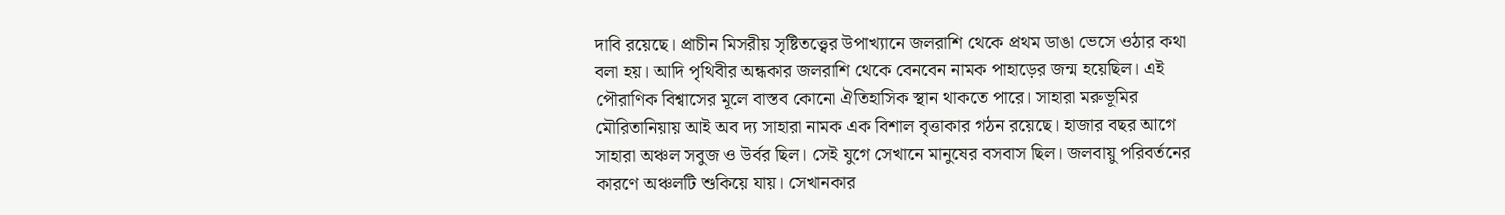দাবি রয়েছে। প্রাচীন মিসরীয় সৃষ্টিতত্ত্বের উপাখ্যানে জলরাশি থেকে প্রথম ডাঙা ভেসে ওঠার কথা বলা হয়। আদি পৃথিবীর অন্ধকার জলরাশি থেকে বেনবেন নামক পাহাড়ের জন্ম হয়েছিল। এই পৌরাণিক বিশ্বাসের মূলে বাস্তব কোনো ঐতিহাসিক স্থান থাকতে পারে। সাহারা মরুভূমির মৌরিতানিয়ায় আই অব দ্য সাহারা নামক এক বিশাল বৃত্তাকার গঠন রয়েছে। হাজার বছর আগে সাহারা অঞ্চল সবুজ ও উর্বর ছিল। সেই যুগে সেখানে মানুষের বসবাস ছিল। জলবায়ু পরিবর্তনের কারণে অঞ্চলটি শুকিয়ে যায়। সেখানকার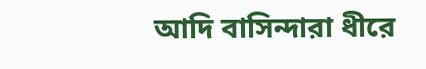আদি বাসিন্দারা ধীরে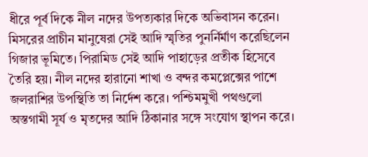ধীরে পূর্ব দিকে নীল নদের উপত্যকার দিকে অভিবাসন করেন। মিসরের প্রাচীন মানুষেরা সেই আদি স্মৃতির পুনর্নির্মাণ করেছিলেন গিজার ভূমিতে। পিরামিড সেই আদি পাহাড়ের প্রতীক হিসেবে তৈরি হয়। নীল নদের হারানো শাখা ও বন্দর কমপ্লেক্সের পাশে জলরাশির উপস্থিতি তা নির্দেশ করে। পশ্চিমমুখী পথগুলো অস্তগামী সূর্য ও মৃতদের আদি ঠিকানার সঙ্গে সংযোগ স্থাপন করে।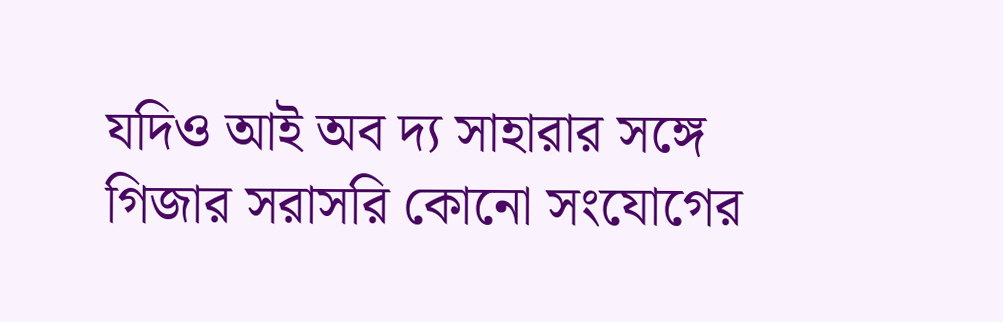যদিও আই অব দ্য সাহারার সঙ্গে গিজার সরাসরি কোনো সংযোগের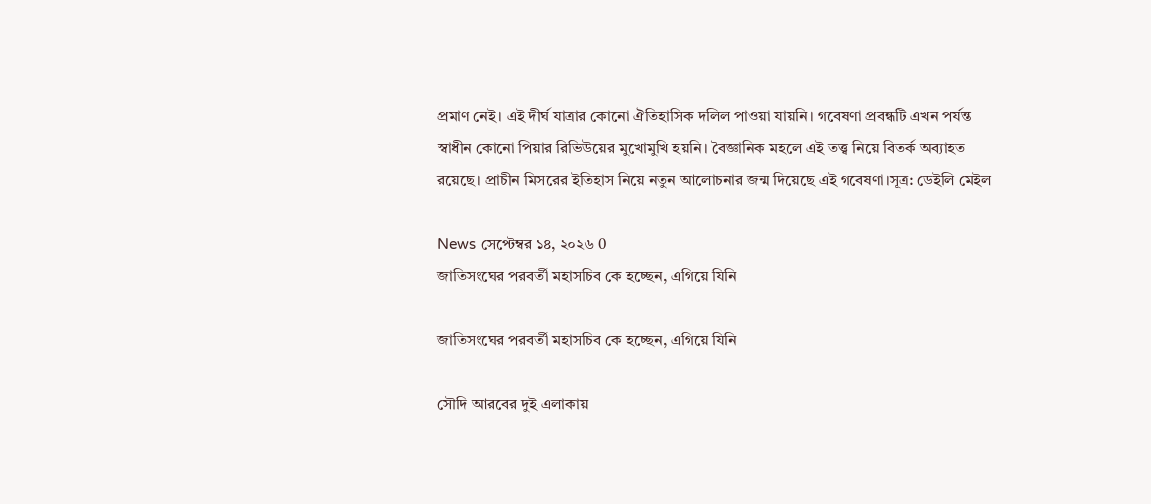প্রমাণ নেই। এই দীর্ঘ যাত্রার কোনো ঐতিহাসিক দলিল পাওয়া যায়নি। গবেষণা প্রবন্ধটি এখন পর্যন্ত স্বাধীন কোনো পিয়ার রিভিউয়ের মুখোমুখি হয়নি। বৈজ্ঞানিক মহলে এই তত্ত্ব নিয়ে বিতর্ক অব্যাহত রয়েছে। প্রাচীন মিসরের ইতিহাস নিয়ে নতুন আলোচনার জন্ম দিয়েছে এই গবেষণা।সূত্র: ডেইলি মেইল

News সেপ্টেম্বর ১৪, ২০২৬ 0
জাতিসংঘের পরবর্তী মহাসচিব কে হচ্ছেন, এগিয়ে যিনি

জাতিসংঘের পরবর্তী মহাসচিব কে হচ্ছেন, এগিয়ে যিনি

সৌদি আরবের দুই এলাকায়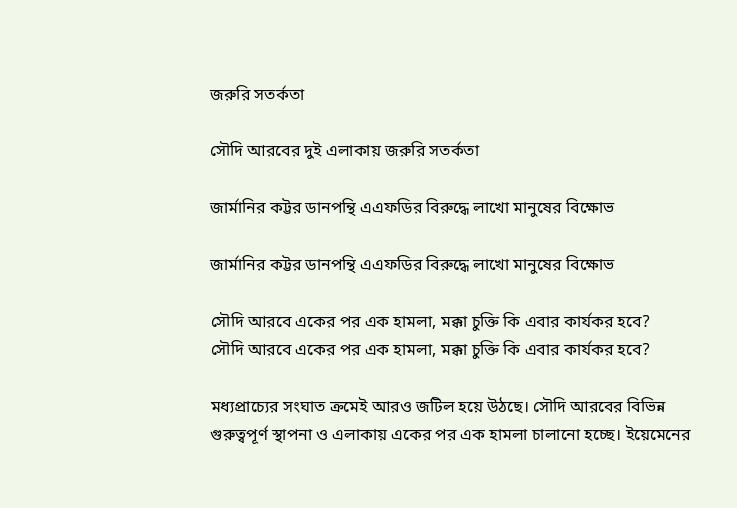জরুরি সতর্কতা

সৌদি আরবের দুই এলাকায় জরুরি সতর্কতা

জার্মানির কট্টর ডানপন্থি এএফডির বিরুদ্ধে লাখো মানুষের বিক্ষোভ

জার্মানির কট্টর ডানপন্থি এএফডির বিরুদ্ধে লাখো মানুষের বিক্ষোভ

সৌদি আরবে একের পর এক হামলা, মক্কা চুক্তি কি এবার কার্যকর হবে?
সৌদি আরবে একের পর এক হামলা, মক্কা চুক্তি কি এবার কার্যকর হবে?

মধ্যপ্রাচ্যের সংঘাত ক্রমেই আরও জটিল হয়ে উঠছে। সৌদি আরবের বিভিন্ন গুরুত্বপূর্ণ স্থাপনা ও এলাকায় একের পর এক হামলা চালানো হচ্ছে। ইয়েমেনের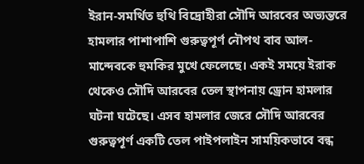ইরান-সমর্থিত হুথি বিদ্রোহীরা সৌদি আরবের অভ্যন্তরে হামলার পাশাপাশি গুরুত্বপূর্ণ নৌপথ বাব আল-মান্দেবকে হুমকির মুখে ফেলেছে। একই সময়ে ইরাক থেকেও সৌদি আরবের তেল স্থাপনায় ড্রোন হামলার ঘটনা ঘটেছে। এসব হামলার জেরে সৌদি আরবের গুরুত্বপূর্ণ একটি তেল পাইপলাইন সাময়িকভাবে বন্ধ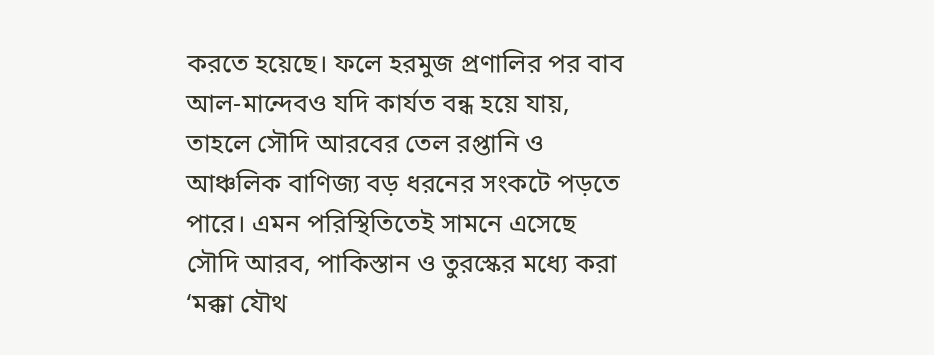করতে হয়েছে। ফলে হরমুজ প্রণালির পর বাব আল-মান্দেবও যদি কার্যত বন্ধ হয়ে যায়, তাহলে সৌদি আরবের তেল রপ্তানি ও আঞ্চলিক বাণিজ্য বড় ধরনের সংকটে পড়তে পারে। এমন পরিস্থিতিতেই সামনে এসেছে সৌদি আরব, পাকিস্তান ও তুরস্কের মধ্যে করা ‘মক্কা যৌথ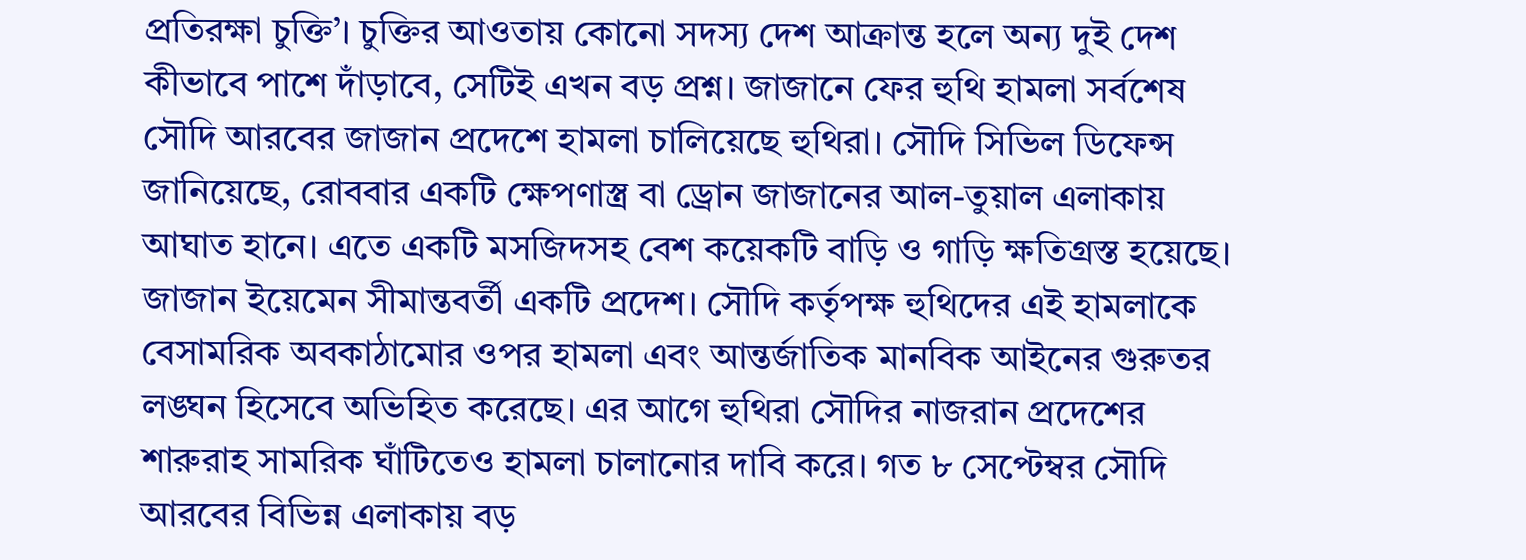প্রতিরক্ষা চুক্তি’। চুক্তির আওতায় কোনো সদস্য দেশ আক্রান্ত হলে অন্য দুই দেশ কীভাবে পাশে দাঁড়াবে, সেটিই এখন বড় প্রশ্ন। জাজানে ফের হুথি হামলা সর্বশেষ সৌদি আরবের জাজান প্রদেশে হামলা চালিয়েছে হুথিরা। সৌদি সিভিল ডিফেন্স জানিয়েছে, রোববার একটি ক্ষেপণাস্ত্র বা ড্রোন জাজানের আল-তুয়াল এলাকায় আঘাত হানে। এতে একটি মসজিদসহ বেশ কয়েকটি বাড়ি ও গাড়ি ক্ষতিগ্রস্ত হয়েছে। জাজান ইয়েমেন সীমান্তবর্তী একটি প্রদেশ। সৌদি কর্তৃপক্ষ হুথিদের এই হামলাকে বেসামরিক অবকাঠামোর ওপর হামলা এবং আন্তর্জাতিক মানবিক আইনের গুরুতর লঙ্ঘন হিসেবে অভিহিত করেছে। এর আগে হুথিরা সৌদির নাজরান প্রদেশের শারুরাহ সামরিক ঘাঁটিতেও হামলা চালানোর দাবি করে। গত ৮ সেপ্টেম্বর সৌদি আরবের বিভিন্ন এলাকায় বড়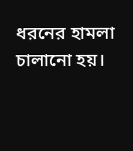ধরনের হামলা চালানো হয়।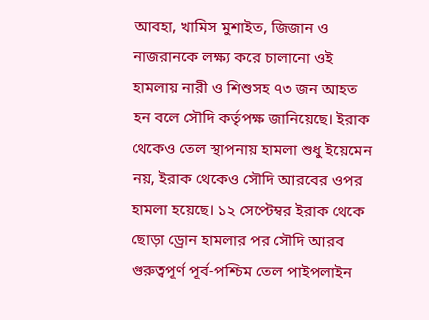আবহা, খামিস মুশাইত, জিজান ও নাজরানকে লক্ষ্য করে চালানো ওই হামলায় নারী ও শিশুসহ ৭৩ জন আহত হন বলে সৌদি কর্তৃপক্ষ জানিয়েছে। ইরাক থেকেও তেল স্থাপনায় হামলা শুধু ইয়েমেন নয়, ইরাক থেকেও সৌদি আরবের ওপর হামলা হয়েছে। ১২ সেপ্টেম্বর ইরাক থেকে ছোড়া ড্রোন হামলার পর সৌদি আরব গুরুত্বপূর্ণ পূর্ব-পশ্চিম তেল পাইপলাইন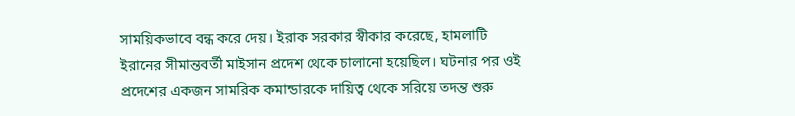সাময়িকভাবে বন্ধ করে দেয়। ইরাক সরকার স্বীকার করেছে, হামলাটি ইরানের সীমান্তবর্তী মাইসান প্রদেশ থেকে চালানো হয়েছিল। ঘটনার পর ওই প্রদেশের একজন সামরিক কমান্ডারকে দায়িত্ব থেকে সরিয়ে তদন্ত শুরু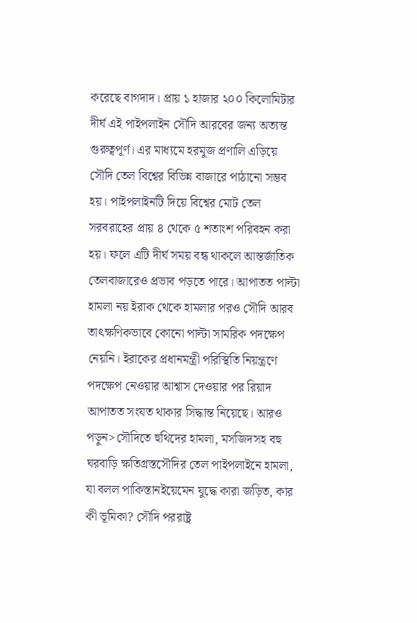করেছে বাগদাদ। প্রায় ১ হাজার ২০০ কিলোমিটার দীর্ঘ এই পাইপলাইন সৌদি আরবের জন্য অত্যন্ত গুরুত্বপূর্ণ। এর মাধ্যমে হরমুজ প্রণালি এড়িয়ে সৌদি তেল বিশ্বের বিভিন্ন বাজারে পাঠানো সম্ভব হয়। পাইপলাইনটি দিয়ে বিশ্বের মোট তেল সরবরাহের প্রায় ৪ থেকে ৫ শতাংশ পরিবহন করা হয়। ফলে এটি দীর্ঘ সময় বন্ধ থাকলে আন্তর্জাতিক তেলবাজারেও প্রভাব পড়তে পারে। আপাতত পাল্টা হামলা নয় ইরাক থেকে হামলার পরও সৌদি আরব তাৎক্ষণিকভাবে কোনো পাল্টা সামরিক পদক্ষেপ নেয়নি। ইরাকের প্রধানমন্ত্রী পরিস্থিতি নিয়ন্ত্রণে পদক্ষেপ নেওয়ার আশ্বাস দেওয়ার পর রিয়াদ আপাতত সংযত থাকার সিদ্ধান্ত নিয়েছে। আরও পড়ুন>সৌদিতে হুথিদের হামলা, মসজিদসহ বহু ঘরবাড়ি ক্ষতিগ্রস্তসৌদির তেল পাইপলাইনে হামলা, যা বলল পাকিস্তানইয়েমেন যুদ্ধে কারা জড়িত, কার কী ভূমিকা? সৌদি পররাষ্ট্র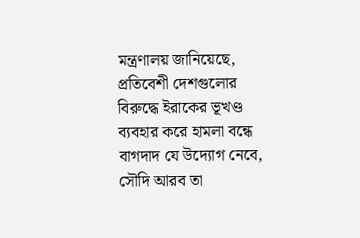মন্ত্রণালয় জানিয়েছে, প্রতিবেশী দেশগুলোর বিরুদ্ধে ইরাকের ভূখণ্ড ব্যবহার করে হামলা বন্ধে বাগদাদ যে উদ্যোগ নেবে, সৌদি আরব তা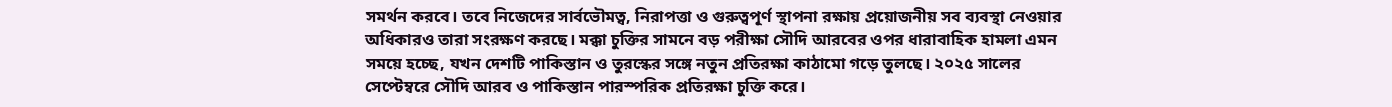সমর্থন করবে। তবে নিজেদের সার্বভৌমত্ব, নিরাপত্তা ও গুরুত্বপূর্ণ স্থাপনা রক্ষায় প্রয়োজনীয় সব ব্যবস্থা নেওয়ার অধিকারও তারা সংরক্ষণ করছে। মক্কা চুক্তির সামনে বড় পরীক্ষা সৌদি আরবের ওপর ধারাবাহিক হামলা এমন সময়ে হচ্ছে, যখন দেশটি পাকিস্তান ও তুরস্কের সঙ্গে নতুন প্রতিরক্ষা কাঠামো গড়ে তুলছে। ২০২৫ সালের সেপ্টেম্বরে সৌদি আরব ও পাকিস্তান পারস্পরিক প্রতিরক্ষা চুক্তি করে।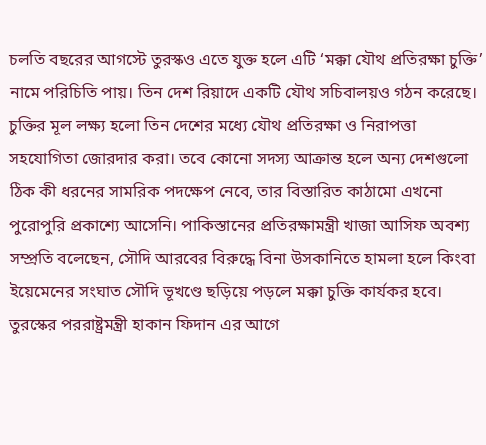চলতি বছরের আগস্টে তুরস্কও এতে যুক্ত হলে এটি ‘মক্কা যৌথ প্রতিরক্ষা চুক্তি’ নামে পরিচিতি পায়। তিন দেশ রিয়াদে একটি যৌথ সচিবালয়ও গঠন করেছে। চুক্তির মূল লক্ষ্য হলো তিন দেশের মধ্যে যৌথ প্রতিরক্ষা ও নিরাপত্তা সহযোগিতা জোরদার করা। তবে কোনো সদস্য আক্রান্ত হলে অন্য দেশগুলো ঠিক কী ধরনের সামরিক পদক্ষেপ নেবে, তার বিস্তারিত কাঠামো এখনো পুরোপুরি প্রকাশ্যে আসেনি। পাকিস্তানের প্রতিরক্ষামন্ত্রী খাজা আসিফ অবশ্য সম্প্রতি বলেছেন, সৌদি আরবের বিরুদ্ধে বিনা উসকানিতে হামলা হলে কিংবা ইয়েমেনের সংঘাত সৌদি ভূখণ্ডে ছড়িয়ে পড়লে মক্কা চুক্তি কার্যকর হবে। তুরস্কের পররাষ্ট্রমন্ত্রী হাকান ফিদান এর আগে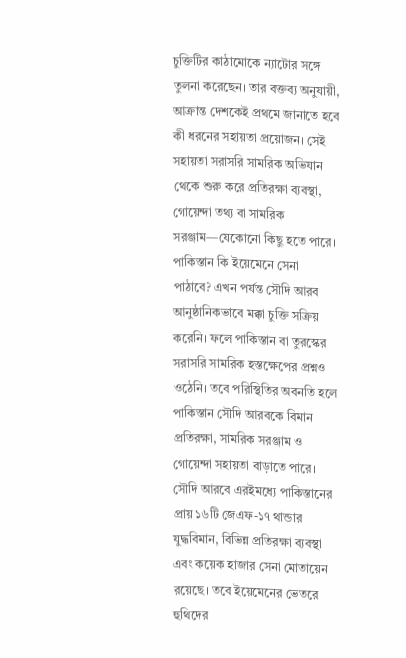চুক্তিটির কাঠামোকে ন্যাটোর সঙ্গে তুলনা করেছেন। তার বক্তব্য অনুযায়ী, আক্রান্ত দেশকেই প্রথমে জানাতে হবে কী ধরনের সহায়তা প্রয়োজন। সেই সহায়তা সরাসরি সামরিক অভিযান থেকে শুরু করে প্রতিরক্ষা ব্যবস্থা, গোয়েন্দা তথ্য বা সামরিক সরঞ্জাম—যেকোনো কিছু হতে পারে। পাকিস্তান কি ইয়েমেনে সেনা পাঠাবে? এখন পর্যন্ত সৌদি আরব আনুষ্ঠানিকভাবে মক্কা চুক্তি সক্রিয় করেনি। ফলে পাকিস্তান বা তুরস্কের সরাসরি সামরিক হস্তক্ষেপের প্রশ্নও ওঠেনি। তবে পরিস্থিতির অবনতি হলে পাকিস্তান সৌদি আরবকে বিমান প্রতিরক্ষা, সামরিক সরঞ্জাম ও গোয়েন্দা সহায়তা বাড়াতে পারে। সৌদি আরবে এরইমধ্যে পাকিস্তানের প্রায় ১৬টি জেএফ-১৭ থান্ডার যুদ্ধবিমান, বিভিন্ন প্রতিরক্ষা ব্যবস্থা এবং কয়েক হাজার সেনা মোতায়েন রয়েছে। তবে ইয়েমেনের ভেতরে হুথিদের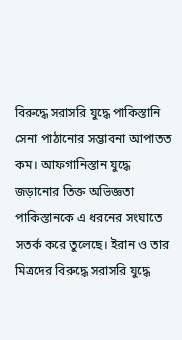বিরুদ্ধে সরাসরি যুদ্ধে পাকিস্তানি সেনা পাঠানোর সম্ভাবনা আপাতত কম। আফগানিস্তান যুদ্ধে জড়ানোর তিক্ত অভিজ্ঞতা পাকিস্তানকে এ ধরনের সংঘাতে সতর্ক করে তুলেছে। ইরান ও তার মিত্রদের বিরুদ্ধে সরাসরি যুদ্ধে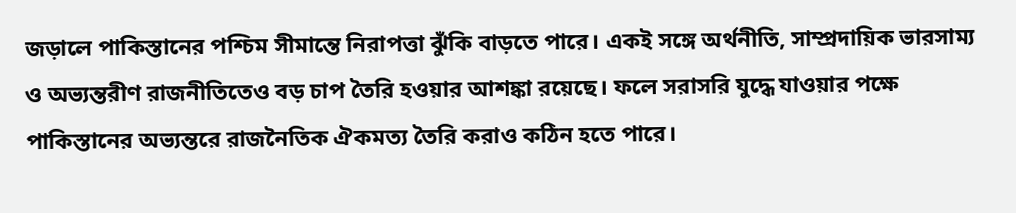জড়ালে পাকিস্তানের পশ্চিম সীমান্তে নিরাপত্তা ঝুঁকি বাড়তে পারে। একই সঙ্গে অর্থনীতি, সাম্প্রদায়িক ভারসাম্য ও অভ্যন্তরীণ রাজনীতিতেও বড় চাপ তৈরি হওয়ার আশঙ্কা রয়েছে। ফলে সরাসরি যুদ্ধে যাওয়ার পক্ষে পাকিস্তানের অভ্যন্তরে রাজনৈতিক ঐকমত্য তৈরি করাও কঠিন হতে পারে।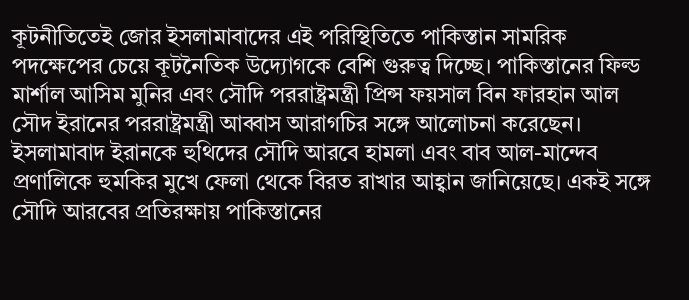কূটনীতিতেই জোর ইসলামাবাদের এই পরিস্থিতিতে পাকিস্তান সামরিক পদক্ষেপের চেয়ে কূটনৈতিক উদ্যোগকে বেশি গুরুত্ব দিচ্ছে। পাকিস্তানের ফিল্ড মার্শাল আসিম মুনির এবং সৌদি পররাষ্ট্রমন্ত্রী প্রিন্স ফয়সাল বিন ফারহান আল সৌদ ইরানের পররাষ্ট্রমন্ত্রী আব্বাস আরাগচির সঙ্গে আলোচনা করেছেন। ইসলামাবাদ ইরানকে হুথিদের সৌদি আরবে হামলা এবং বাব আল-মান্দেব প্রণালিকে হুমকির মুখে ফেলা থেকে বিরত রাখার আহ্বান জানিয়েছে। একই সঙ্গে সৌদি আরবের প্রতিরক্ষায় পাকিস্তানের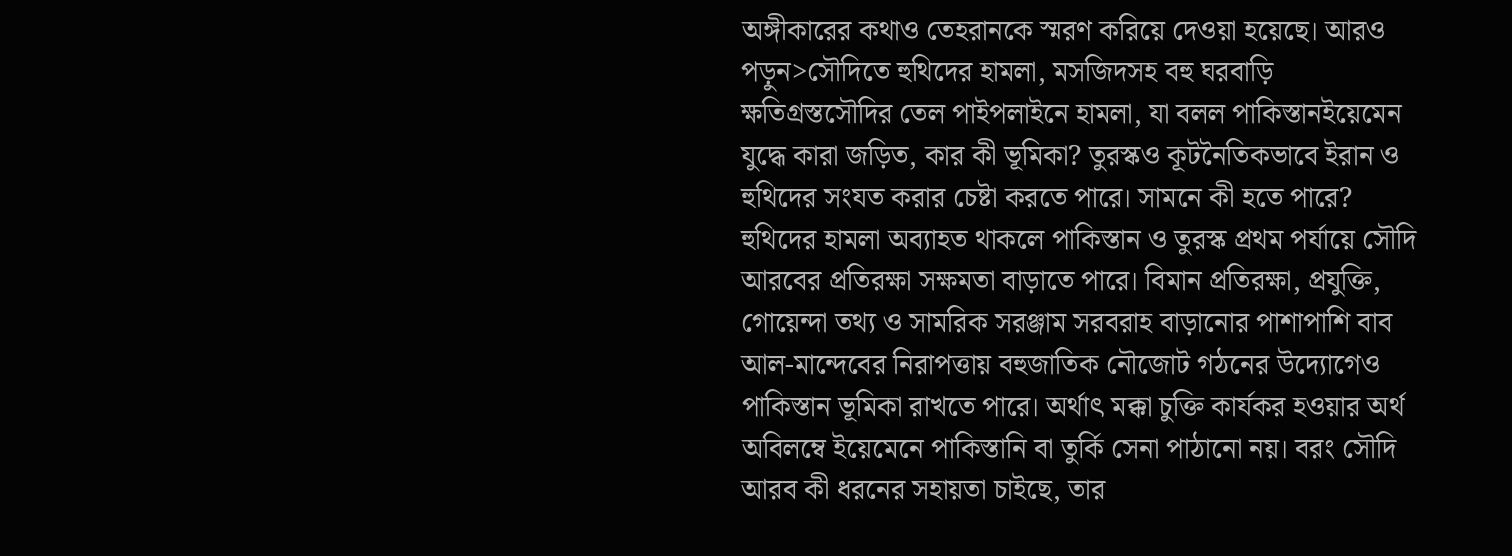অঙ্গীকারের কথাও তেহরানকে স্মরণ করিয়ে দেওয়া হয়েছে। আরও পড়ুন>সৌদিতে হুথিদের হামলা, মসজিদসহ বহু ঘরবাড়ি ক্ষতিগ্রস্তসৌদির তেল পাইপলাইনে হামলা, যা বলল পাকিস্তানইয়েমেন যুদ্ধে কারা জড়িত, কার কী ভূমিকা? তুরস্কও কূটনৈতিকভাবে ইরান ও হুথিদের সংযত করার চেষ্টা করতে পারে। সামনে কী হতে পারে? হুথিদের হামলা অব্যাহত থাকলে পাকিস্তান ও তুরস্ক প্রথম পর্যায়ে সৌদি আরবের প্রতিরক্ষা সক্ষমতা বাড়াতে পারে। বিমান প্রতিরক্ষা, প্রযুক্তি, গোয়েন্দা তথ্য ও সামরিক সরঞ্জাম সরবরাহ বাড়ানোর পাশাপাশি বাব আল-মান্দেবের নিরাপত্তায় বহুজাতিক নৌজোট গঠনের উদ্যোগেও পাকিস্তান ভূমিকা রাখতে পারে। অর্থাৎ মক্কা চুক্তি কার্যকর হওয়ার অর্থ অবিলম্বে ইয়েমেনে পাকিস্তানি বা তুর্কি সেনা পাঠানো নয়। বরং সৌদি আরব কী ধরনের সহায়তা চাইছে, তার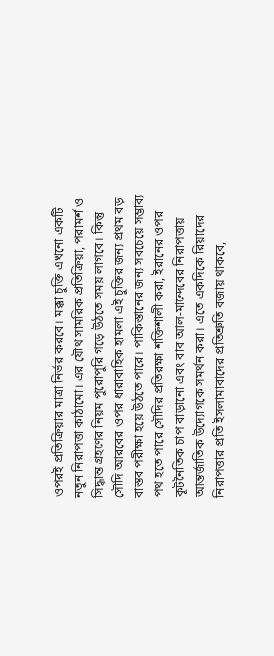ওপরই প্রতিক্রিয়ার মাত্রা নির্ভর করবে। মক্কা চুক্তি এখনো একটি নতুন নিরাপত্তা কাঠামো। এর যৌথ সামরিক প্রতিক্রিয়া, পরামর্শ ও সিদ্ধান্ত গ্রহণের নিয়ম পুরোপুরি গড়ে উঠতে সময় লাগবে। কিন্তু সৌদি আরবের ওপর ধারাবাহিক হামলা এই চুক্তির জন্য প্রথম বড় বাস্তব পরীক্ষা হয়ে উঠতে পারে। পাকিস্তানের জন্য সবচেয়ে সম্ভাব্য পথ হতে পারে সৌদির প্রতিরক্ষা শক্তিশালী করা, ইরানের ওপর কূটনৈতিক চাপ বাড়ানো এবং বাব আল-মান্দেবের নিরাপত্তায় আন্তর্জাতিক উদ্যোগকে সমর্থন করা। এতে একদিকে রিয়াদের নিরাপত্তার প্রতি ইসলামাবাদের প্রতিশ্রুতি বজায় থাকবে,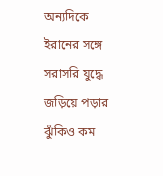অন্যদিকে ইরানের সঙ্গে সরাসরি যুদ্ধে জড়িয়ে পড়ার ঝুঁকিও কম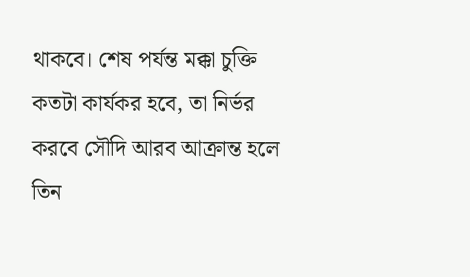থাকবে। শেষ পর্যন্ত মক্কা চুক্তি কতটা কার্যকর হবে, তা নির্ভর করবে সৌদি আরব আক্রান্ত হলে তিন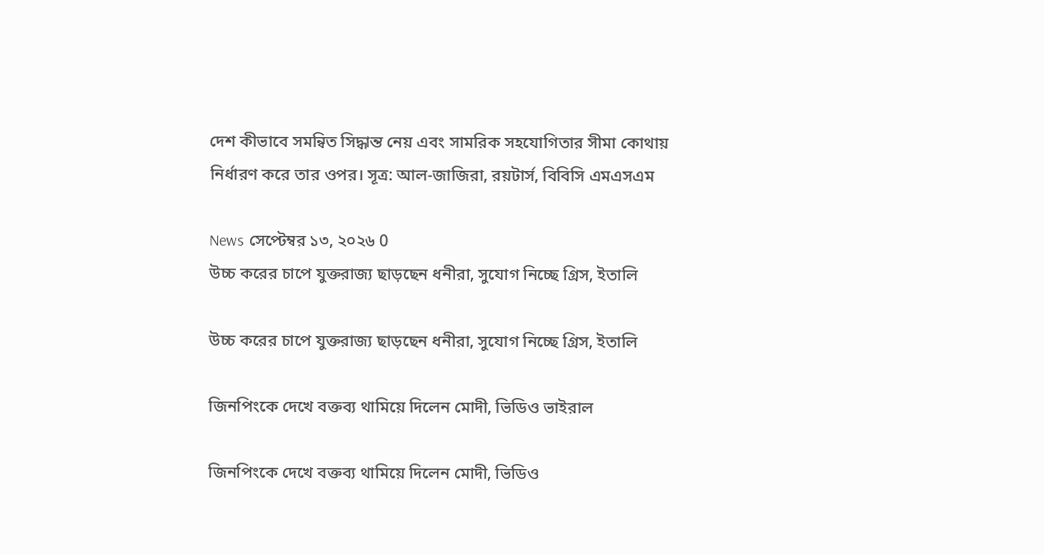দেশ কীভাবে সমন্বিত সিদ্ধান্ত নেয় এবং সামরিক সহযোগিতার সীমা কোথায় নির্ধারণ করে তার ওপর। সূত্র: আল-জাজিরা, রয়টার্স, বিবিসি এমএসএম

News সেপ্টেম্বর ১৩, ২০২৬ 0
উচ্চ করের চাপে যুক্তরাজ্য ছাড়ছেন ধনীরা, সুযোগ নিচ্ছে গ্রিস, ইতালি

উচ্চ করের চাপে যুক্তরাজ্য ছাড়ছেন ধনীরা, সুযোগ নিচ্ছে গ্রিস, ইতালি

জিনপিংকে দেখে বক্তব্য থামিয়ে দিলেন মোদী, ভিডিও ভাইরাল

জিনপিংকে দেখে বক্তব্য থামিয়ে দিলেন মোদী, ভিডিও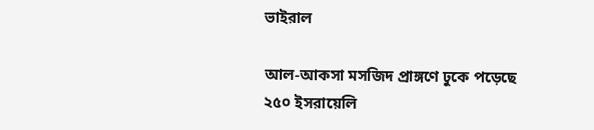ভাইরাল

আল-আকসা মসজিদ প্রাঙ্গণে ঢুকে পড়েছে ২৫০ ইসরায়েলি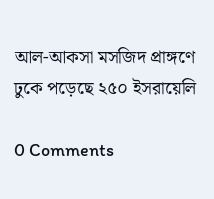আল-আকসা মসজিদ প্রাঙ্গণে ঢুকে পড়েছে ২৫০ ইসরায়েলি

0 Comments